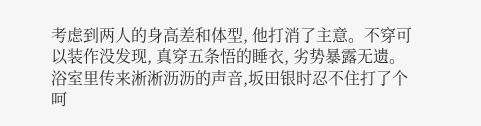考虑到两人的身高差和体型, 他打消了主意。不穿可以装作没发现, 真穿五条悟的睡衣, 劣势暴露无遗。
浴室里传来淅淅沥沥的声音,坂田银时忍不住打了个呵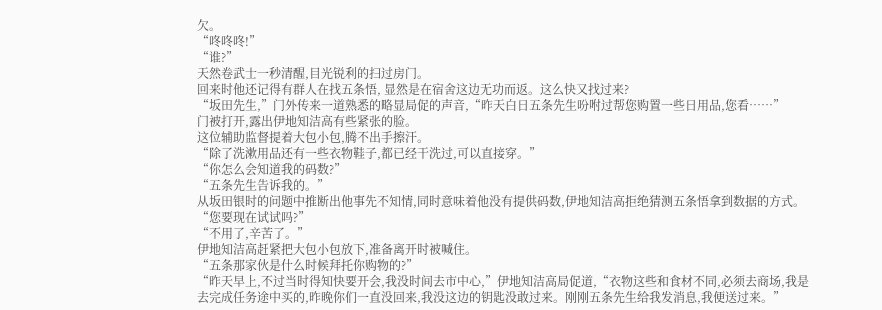欠。
“咚咚咚!”
“谁?”
天然卷武士一秒清醒,目光锐利的扫过房门。
回来时他还记得有群人在找五条悟, 显然是在宿舍这边无功而返。这么快又找过来?
“坂田先生,”门外传来一道熟悉的略显局促的声音,“昨天白日五条先生吩咐过帮您购置一些日用品,您看……”
门被打开,露出伊地知洁高有些紧张的脸。
这位辅助监督提着大包小包,腾不出手擦汗。
“除了洗漱用品还有一些衣物鞋子,都已经干洗过,可以直接穿。”
“你怎么会知道我的码数?”
“五条先生告诉我的。”
从坂田银时的问题中推断出他事先不知情,同时意味着他没有提供码数,伊地知洁高拒绝猜测五条悟拿到数据的方式。
“您要现在试试吗?”
“不用了,辛苦了。”
伊地知洁高赶紧把大包小包放下,准备离开时被喊住。
“五条那家伙是什么时候拜托你购物的?”
“昨天早上,不过当时得知快要开会,我没时间去市中心,”伊地知洁高局促道,“衣物这些和食材不同,必须去商场,我是去完成任务途中买的,昨晚你们一直没回来,我没这边的钥匙没敢过来。刚刚五条先生给我发消息,我便送过来。”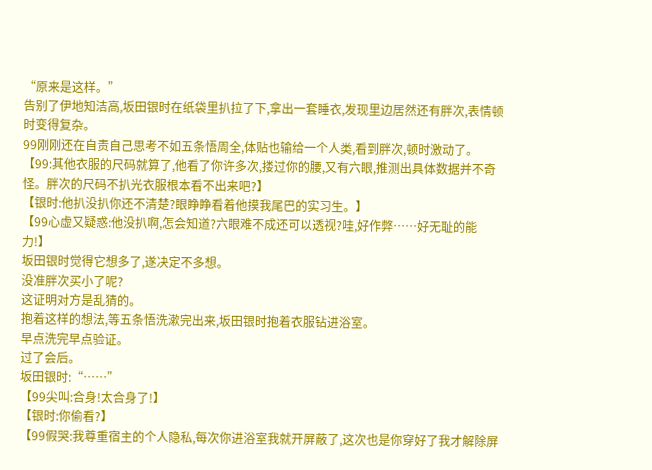“原来是这样。”
告别了伊地知洁高,坂田银时在纸袋里扒拉了下,拿出一套睡衣,发现里边居然还有胖次,表情顿时变得复杂。
99刚刚还在自责自己思考不如五条悟周全,体贴也输给一个人类,看到胖次,顿时激动了。
【99:其他衣服的尺码就算了,他看了你许多次,搂过你的腰,又有六眼,推测出具体数据并不奇怪。胖次的尺码不扒光衣服根本看不出来吧?】
【银时:他扒没扒你还不清楚?眼睁睁看着他摸我尾巴的实习生。】
【99心虚又疑惑:他没扒啊,怎会知道?六眼难不成还可以透视?哇,好作弊……好无耻的能力!】
坂田银时觉得它想多了,遂决定不多想。
没准胖次买小了呢?
这证明对方是乱猜的。
抱着这样的想法,等五条悟洗漱完出来,坂田银时抱着衣服钻进浴室。
早点洗完早点验证。
过了会后。
坂田银时:“……”
【99尖叫:合身!太合身了!】
【银时:你偷看?】
【99假哭:我尊重宿主的个人隐私,每次你进浴室我就开屏蔽了,这次也是你穿好了我才解除屏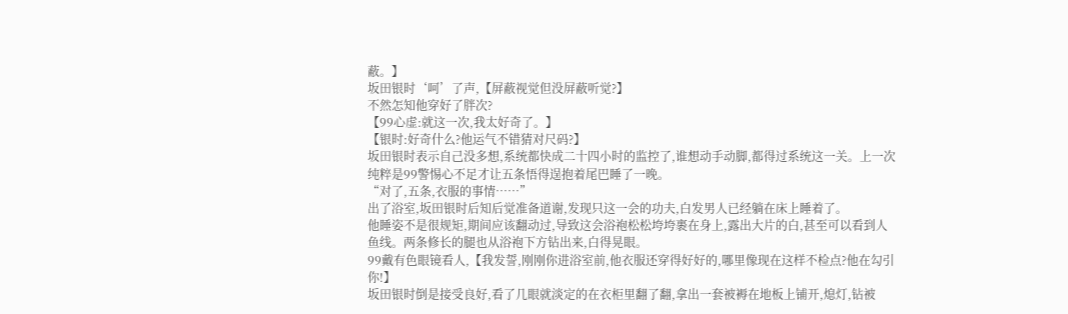蔽。】
坂田银时‘呵’了声,【屏蔽视觉但没屏蔽听觉?】
不然怎知他穿好了胖次?
【99心虚:就这一次,我太好奇了。】
【银时:好奇什么?他运气不错猜对尺码?】
坂田银时表示自己没多想,系统都快成二十四小时的监控了,谁想动手动脚,都得过系统这一关。上一次纯粹是99警惕心不足才让五条悟得逞抱着尾巴睡了一晚。
“对了,五条,衣服的事情……”
出了浴室,坂田银时后知后觉准备道谢,发现只这一会的功夫,白发男人已经躺在床上睡着了。
他睡姿不是很规矩,期间应该翻动过,导致这会浴袍松松垮垮裹在身上,露出大片的白,甚至可以看到人鱼线。两条修长的腿也从浴袍下方钻出来,白得晃眼。
99戴有色眼镜看人,【我发誓,刚刚你进浴室前,他衣服还穿得好好的,哪里像现在这样不检点?他在勾引你!】
坂田银时倒是接受良好,看了几眼就淡定的在衣柜里翻了翻,拿出一套被褥在地板上铺开,熄灯,钻被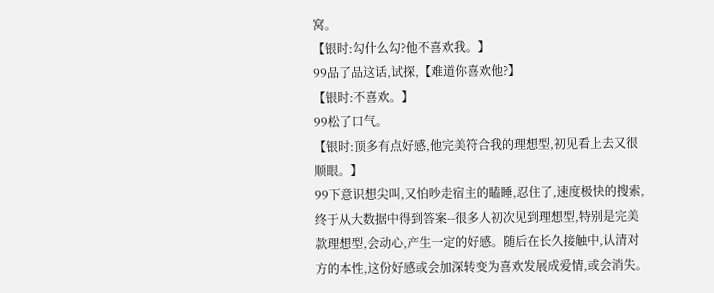窝。
【银时:勾什么勾?他不喜欢我。】
99品了品这话,试探,【难道你喜欢他?】
【银时:不喜欢。】
99松了口气。
【银时:顶多有点好感,他完美符合我的理想型,初见看上去又很顺眼。】
99下意识想尖叫,又怕吵走宿主的瞌睡,忍住了,速度极快的搜索,终于从大数据中得到答案--很多人初次见到理想型,特别是完美款理想型,会动心,产生一定的好感。随后在长久接触中,认清对方的本性,这份好感或会加深转变为喜欢发展成爱情,或会消失。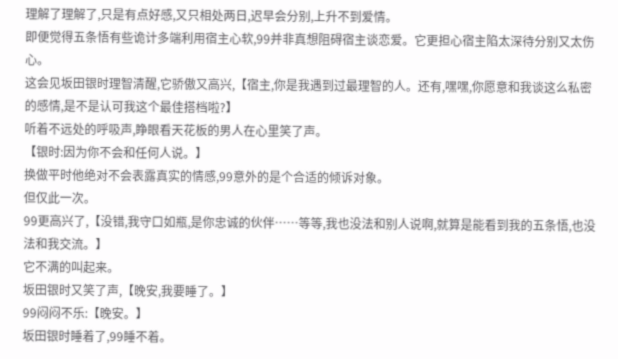理解了理解了,只是有点好感,又只相处两日,迟早会分别,上升不到爱情。
即便觉得五条悟有些诡计多端利用宿主心软,99并非真想阻碍宿主谈恋爱。它更担心宿主陷太深待分别又太伤心。
这会见坂田银时理智清醒,它骄傲又高兴,【宿主,你是我遇到过最理智的人。还有,嘿嘿,你愿意和我谈这么私密的感情,是不是认可我这个最佳搭档啦?】
听着不远处的呼吸声,睁眼看天花板的男人在心里笑了声。
【银时:因为你不会和任何人说。】
换做平时他绝对不会表露真实的情感,99意外的是个合适的倾诉对象。
但仅此一次。
99更高兴了,【没错,我守口如瓶,是你忠诚的伙伴……等等,我也没法和别人说啊,就算是能看到我的五条悟,也没法和我交流。】
它不满的叫起来。
坂田银时又笑了声,【晚安,我要睡了。】
99闷闷不乐:【晚安。】
坂田银时睡着了,99睡不着。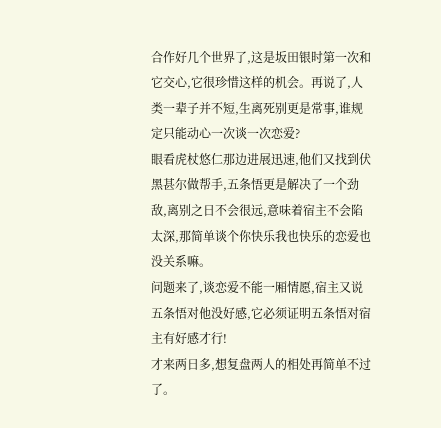合作好几个世界了,这是坂田银时第一次和它交心,它很珍惜这样的机会。再说了,人类一辈子并不短,生离死别更是常事,谁规定只能动心一次谈一次恋爱?
眼看虎杖悠仁那边进展迅速,他们又找到伏黑甚尔做帮手,五条悟更是解决了一个劲敌,离别之日不会很远,意味着宿主不会陷太深,那简单谈个你快乐我也快乐的恋爱也没关系嘛。
问题来了,谈恋爱不能一厢情愿,宿主又说五条悟对他没好感,它必须证明五条悟对宿主有好感才行!
才来两日多,想复盘两人的相处再简单不过了。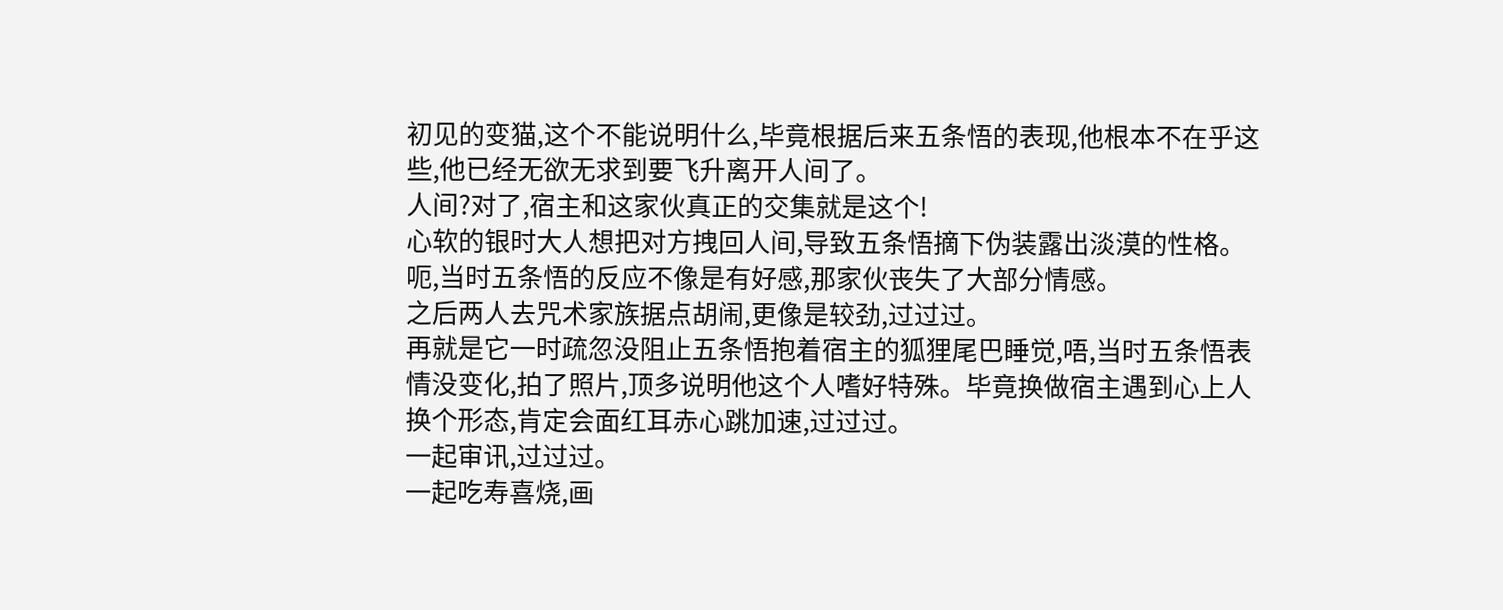初见的变猫,这个不能说明什么,毕竟根据后来五条悟的表现,他根本不在乎这些,他已经无欲无求到要飞升离开人间了。
人间?对了,宿主和这家伙真正的交集就是这个!
心软的银时大人想把对方拽回人间,导致五条悟摘下伪装露出淡漠的性格。呃,当时五条悟的反应不像是有好感,那家伙丧失了大部分情感。
之后两人去咒术家族据点胡闹,更像是较劲,过过过。
再就是它一时疏忽没阻止五条悟抱着宿主的狐狸尾巴睡觉,唔,当时五条悟表情没变化,拍了照片,顶多说明他这个人嗜好特殊。毕竟换做宿主遇到心上人换个形态,肯定会面红耳赤心跳加速,过过过。
一起审讯,过过过。
一起吃寿喜烧,画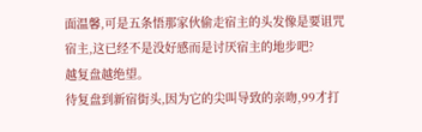面温馨,可是五条悟那家伙偷走宿主的头发像是要诅咒宿主,这已经不是没好感而是讨厌宿主的地步吧?
越复盘越绝望。
待复盘到新宿街头,因为它的尖叫导致的亲吻,99才打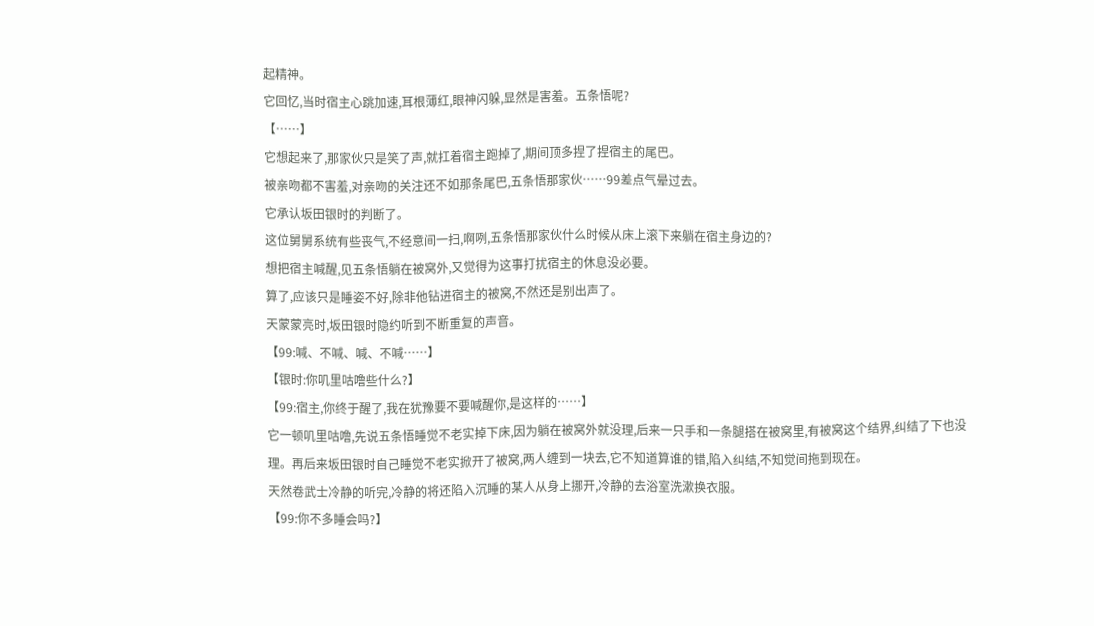起精神。
它回忆,当时宿主心跳加速,耳根薄红,眼神闪躲,显然是害羞。五条悟呢?
【……】
它想起来了,那家伙只是笑了声,就扛着宿主跑掉了,期间顶多捏了捏宿主的尾巴。
被亲吻都不害羞,对亲吻的关注还不如那条尾巴,五条悟那家伙……99差点气晕过去。
它承认坂田银时的判断了。
这位舅舅系统有些丧气,不经意间一扫,啊咧,五条悟那家伙什么时候从床上滚下来躺在宿主身边的?
想把宿主喊醒,见五条悟躺在被窝外,又觉得为这事打扰宿主的休息没必要。
算了,应该只是睡姿不好,除非他钻进宿主的被窝,不然还是别出声了。
天蒙蒙亮时,坂田银时隐约听到不断重复的声音。
【99:喊、不喊、喊、不喊……】
【银时:你叽里咕噜些什么?】
【99:宿主,你终于醒了,我在犹豫要不要喊醒你,是这样的……】
它一顿叽里咕噜,先说五条悟睡觉不老实掉下床,因为躺在被窝外就没理,后来一只手和一条腿搭在被窝里,有被窝这个结界,纠结了下也没理。再后来坂田银时自己睡觉不老实掀开了被窝,两人缠到一块去,它不知道算谁的错,陷入纠结,不知觉间拖到现在。
天然卷武士冷静的听完,冷静的将还陷入沉睡的某人从身上挪开,冷静的去浴室洗漱换衣服。
【99:你不多睡会吗?】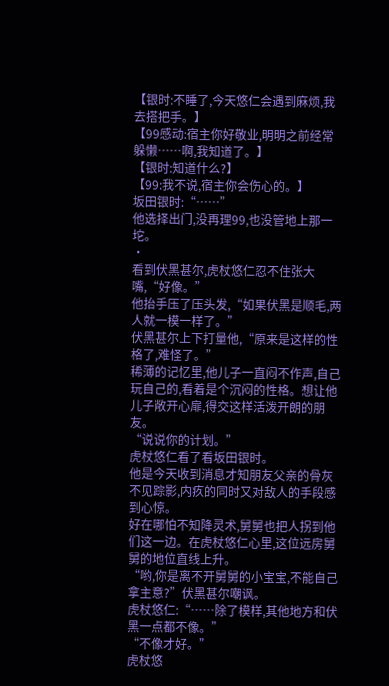【银时:不睡了,今天悠仁会遇到麻烦,我去搭把手。】
【99感动:宿主你好敬业,明明之前经常躲懒……啊,我知道了。】
【银时:知道什么?】
【99:我不说,宿主你会伤心的。】
坂田银时:“……”
他选择出门,没再理99,也没管地上那一坨。
·
看到伏黑甚尔,虎杖悠仁忍不住张大嘴,“好像。”
他抬手压了压头发,“如果伏黑是顺毛,两人就一模一样了。”
伏黑甚尔上下打量他,“原来是这样的性格了,难怪了。”
稀薄的记忆里,他儿子一直闷不作声,自己玩自己的,看着是个沉闷的性格。想让他儿子敞开心扉,得交这样活泼开朗的朋友。
“说说你的计划。”
虎杖悠仁看了看坂田银时。
他是今天收到消息才知朋友父亲的骨灰不见踪影,内疚的同时又对敌人的手段感到心惊。
好在哪怕不知降灵术,舅舅也把人拐到他们这一边。在虎杖悠仁心里,这位远房舅舅的地位直线上升。
“哟,你是离不开舅舅的小宝宝,不能自己拿主意?”伏黑甚尔嘲讽。
虎杖悠仁:“……除了模样,其他地方和伏黑一点都不像。”
“不像才好。”
虎杖悠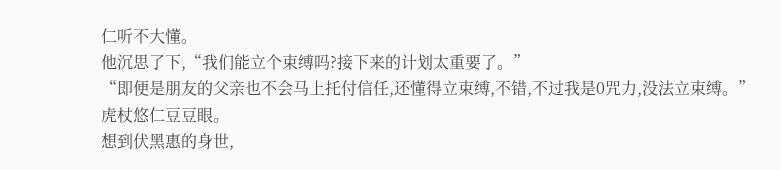仁听不大懂。
他沉思了下,“我们能立个束缚吗?接下来的计划太重要了。”
“即便是朋友的父亲也不会马上托付信任,还懂得立束缚,不错,不过我是0咒力,没法立束缚。”
虎杖悠仁豆豆眼。
想到伏黑惠的身世,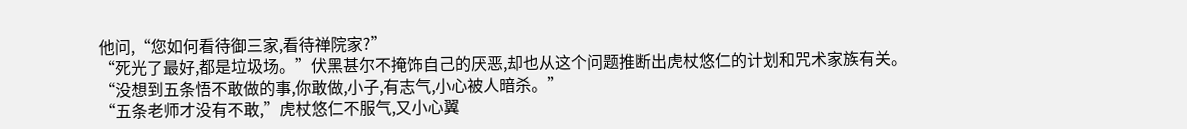他问,“您如何看待御三家,看待禅院家?”
“死光了最好,都是垃圾场。”伏黑甚尔不掩饰自己的厌恶,却也从这个问题推断出虎杖悠仁的计划和咒术家族有关。
“没想到五条悟不敢做的事,你敢做,小子,有志气,小心被人暗杀。”
“五条老师才没有不敢,”虎杖悠仁不服气,又小心翼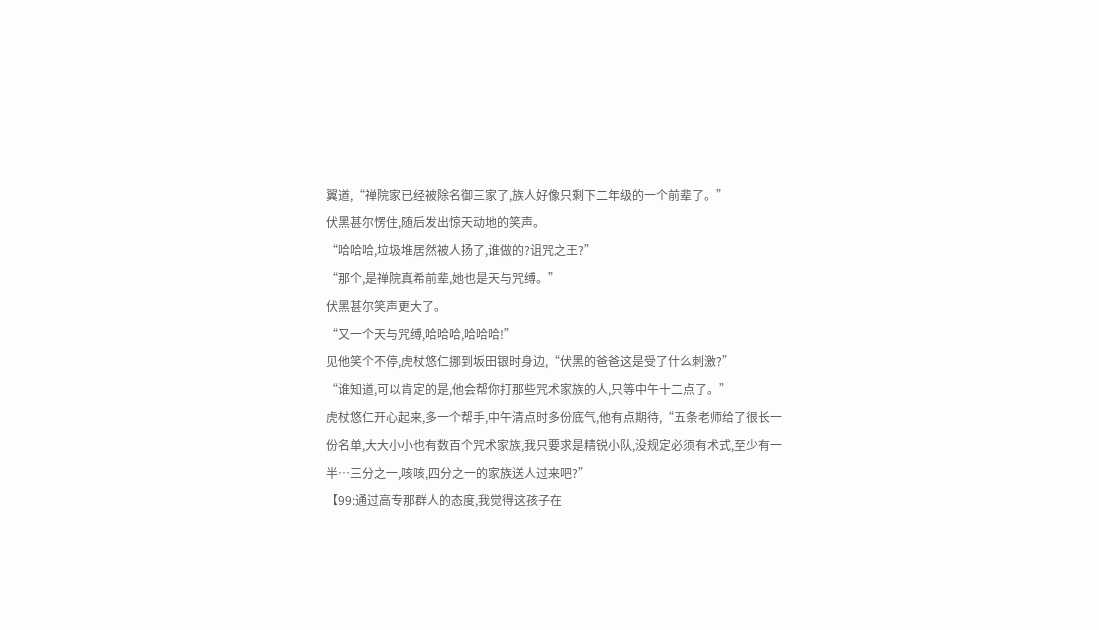翼道,“禅院家已经被除名御三家了,族人好像只剩下二年级的一个前辈了。”
伏黑甚尔愣住,随后发出惊天动地的笑声。
“哈哈哈,垃圾堆居然被人扬了,谁做的?诅咒之王?”
“那个,是禅院真希前辈,她也是天与咒缚。”
伏黑甚尔笑声更大了。
“又一个天与咒缚,哈哈哈,哈哈哈!”
见他笑个不停,虎杖悠仁挪到坂田银时身边,“伏黑的爸爸这是受了什么刺激?”
“谁知道,可以肯定的是,他会帮你打那些咒术家族的人,只等中午十二点了。”
虎杖悠仁开心起来,多一个帮手,中午清点时多份底气,他有点期待,“五条老师给了很长一份名单,大大小小也有数百个咒术家族,我只要求是精锐小队,没规定必须有术式,至少有一半…三分之一,咳咳,四分之一的家族送人过来吧?”
【99:通过高专那群人的态度,我觉得这孩子在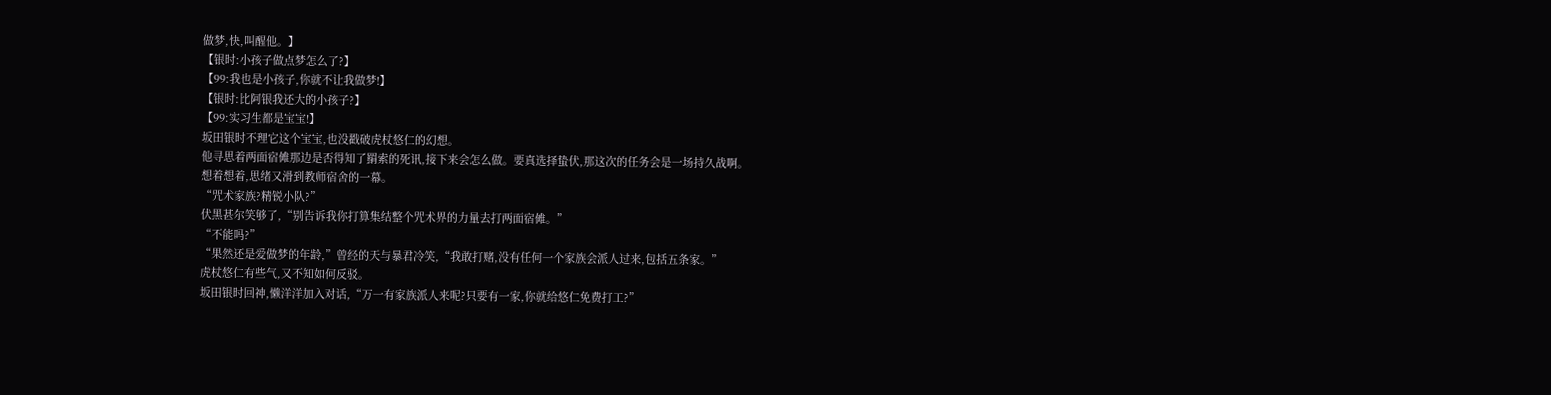做梦,快,叫醒他。】
【银时:小孩子做点梦怎么了?】
【99:我也是小孩子,你就不让我做梦!】
【银时:比阿银我还大的小孩子?】
【99:实习生都是宝宝!】
坂田银时不理它这个宝宝,也没戳破虎杖悠仁的幻想。
他寻思着两面宿傩那边是否得知了羂索的死讯,接下来会怎么做。要真选择蛰伏,那这次的任务会是一场持久战啊。
想着想着,思绪又滑到教师宿舍的一幕。
“咒术家族?精锐小队?”
伏黑甚尔笑够了,“别告诉我你打算集结整个咒术界的力量去打两面宿傩。”
“不能吗?”
“果然还是爱做梦的年龄,”曾经的天与暴君冷笑,“我敢打赌,没有任何一个家族会派人过来,包括五条家。”
虎杖悠仁有些气,又不知如何反驳。
坂田银时回神,懒洋洋加入对话,“万一有家族派人来呢?只要有一家,你就给悠仁免费打工?”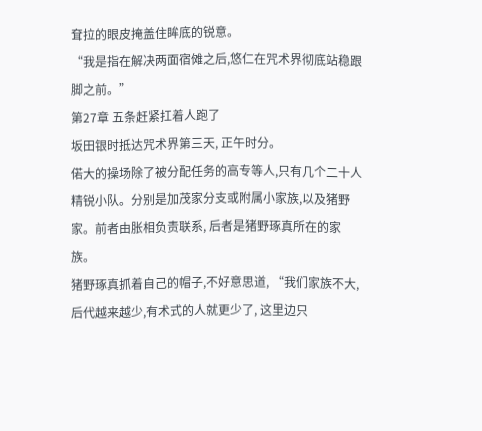耷拉的眼皮掩盖住眸底的锐意。
“我是指在解决两面宿傩之后,悠仁在咒术界彻底站稳跟脚之前。”
第27章 五条赶紧扛着人跑了
坂田银时抵达咒术界第三天, 正午时分。
偌大的操场除了被分配任务的高专等人,只有几个二十人精锐小队。分别是加茂家分支或附属小家族,以及猪野家。前者由胀相负责联系, 后者是猪野琢真所在的家族。
猪野琢真抓着自己的帽子,不好意思道, “我们家族不大,后代越来越少,有术式的人就更少了, 这里边只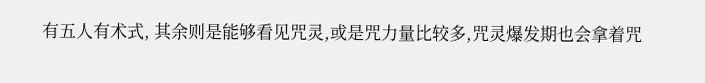有五人有术式, 其余则是能够看见咒灵,或是咒力量比较多,咒灵爆发期也会拿着咒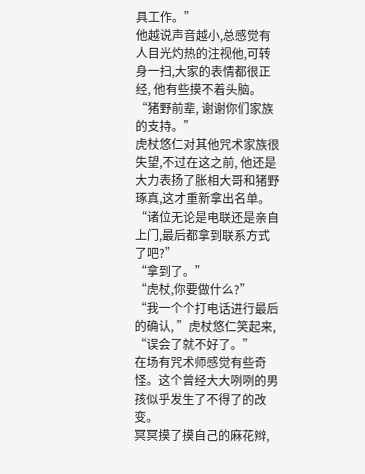具工作。”
他越说声音越小,总感觉有人目光灼热的注视他,可转身一扫,大家的表情都很正经, 他有些摸不着头脑。
“猪野前辈, 谢谢你们家族的支持。”
虎杖悠仁对其他咒术家族很失望,不过在这之前, 他还是大力表扬了胀相大哥和猪野琢真,这才重新拿出名单。
“诸位无论是电联还是亲自上门,最后都拿到联系方式了吧?”
“拿到了。”
“虎杖,你要做什么?”
“我一个个打电话进行最后的确认, ”虎杖悠仁笑起来, “误会了就不好了。”
在场有咒术师感觉有些奇怪。这个曾经大大咧咧的男孩似乎发生了不得了的改变。
冥冥摸了摸自己的麻花辫,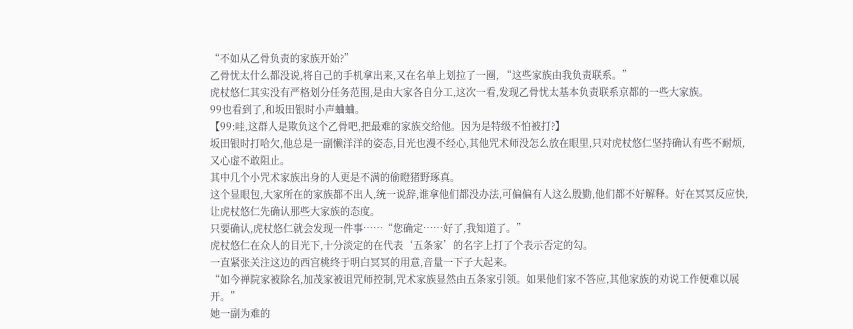“不如从乙骨负责的家族开始?”
乙骨忧太什么都没说,将自己的手机拿出来,又在名单上划拉了一圈, “这些家族由我负责联系。”
虎杖悠仁其实没有严格划分任务范围,是由大家各自分工,这次一看,发现乙骨忧太基本负责联系京都的一些大家族。
99也看到了,和坂田银时小声蛐蛐。
【99:哇,这群人是欺负这个乙骨吧,把最难的家族交给他。因为是特级不怕被打?】
坂田银时打哈欠,他总是一副懒洋洋的姿态,目光也漫不经心,其他咒术师没怎么放在眼里,只对虎杖悠仁坚持确认有些不耐烦,又心虚不敢阻止。
其中几个小咒术家族出身的人更是不满的偷瞪猪野琢真。
这个显眼包,大家所在的家族都不出人,统一说辞,谁拿他们都没办法,可偏偏有人这么殷勤,他们都不好解释。好在冥冥反应快,让虎杖悠仁先确认那些大家族的态度。
只要确认,虎杖悠仁就会发现一件事……“您确定……好了,我知道了。”
虎杖悠仁在众人的目光下,十分淡定的在代表‘五条家’的名字上打了个表示否定的勾。
一直紧张关注这边的西宫桃终于明白冥冥的用意,音量一下子大起来。
“如今禅院家被除名,加茂家被诅咒师控制,咒术家族显然由五条家引领。如果他们家不答应,其他家族的劝说工作便难以展开。”
她一副为难的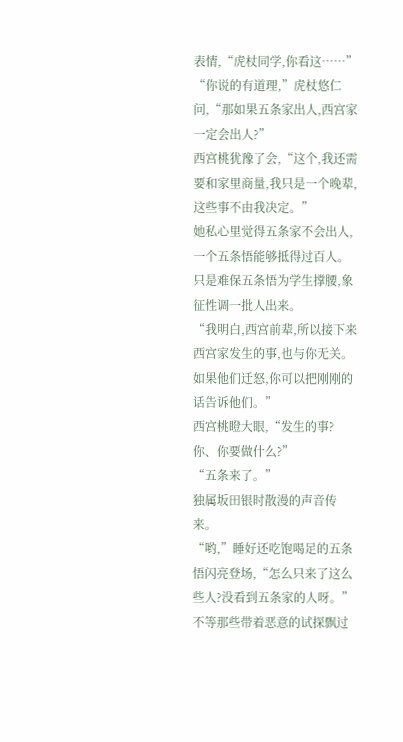表情,“虎杖同学,你看这……”
“你说的有道理,”虎杖悠仁问,“那如果五条家出人,西宫家一定会出人?”
西宫桃犹豫了会,“这个,我还需要和家里商量,我只是一个晚辈,这些事不由我决定。”
她私心里觉得五条家不会出人,一个五条悟能够抵得过百人。只是难保五条悟为学生撑腰,象征性调一批人出来。
“我明白,西宫前辈,所以接下来西宫家发生的事,也与你无关。如果他们迁怒,你可以把刚刚的话告诉他们。”
西宫桃瞪大眼,“发生的事?你、你要做什么?”
“五条来了。”
独属坂田银时散漫的声音传来。
“哟,”睡好还吃饱喝足的五条悟闪亮登场,“怎么只来了这么些人?没看到五条家的人呀。”
不等那些带着恶意的试探飘过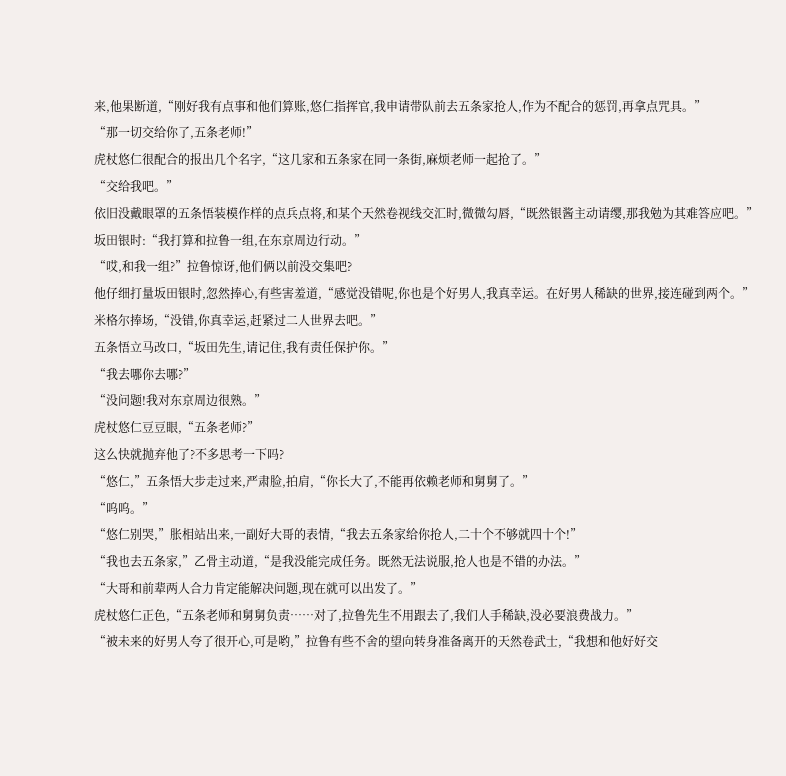来,他果断道,“刚好我有点事和他们算账,悠仁指挥官,我申请带队前去五条家抢人,作为不配合的惩罚,再拿点咒具。”
“那一切交给你了,五条老师!”
虎杖悠仁很配合的报出几个名字,“这几家和五条家在同一条街,麻烦老师一起抢了。”
“交给我吧。”
依旧没戴眼罩的五条悟装模作样的点兵点将,和某个天然卷视线交汇时,微微勾唇,“既然银酱主动请缨,那我勉为其难答应吧。”
坂田银时:“我打算和拉鲁一组,在东京周边行动。”
“哎,和我一组?”拉鲁惊讶,他们俩以前没交集吧?
他仔细打量坂田银时,忽然捧心,有些害羞道,“感觉没错呢,你也是个好男人,我真幸运。在好男人稀缺的世界,接连碰到两个。”
米格尔捧场,“没错,你真幸运,赶紧过二人世界去吧。”
五条悟立马改口,“坂田先生,请记住,我有责任保护你。”
“我去哪你去哪?”
“没问题!我对东京周边很熟。”
虎杖悠仁豆豆眼,“五条老师?”
这么快就抛弃他了?不多思考一下吗?
“悠仁,”五条悟大步走过来,严肃脸,拍肩,“你长大了,不能再依赖老师和舅舅了。”
“呜呜。”
“悠仁别哭,”胀相站出来,一副好大哥的表情,“我去五条家给你抢人,二十个不够就四十个!”
“我也去五条家,”乙骨主动道,“是我没能完成任务。既然无法说服,抢人也是不错的办法。”
“大哥和前辈两人合力肯定能解决问题,现在就可以出发了。”
虎杖悠仁正色,“五条老师和舅舅负责……对了,拉鲁先生不用跟去了,我们人手稀缺,没必要浪费战力。”
“被未来的好男人夸了很开心,可是哟,”拉鲁有些不舍的望向转身准备离开的天然卷武士,“我想和他好好交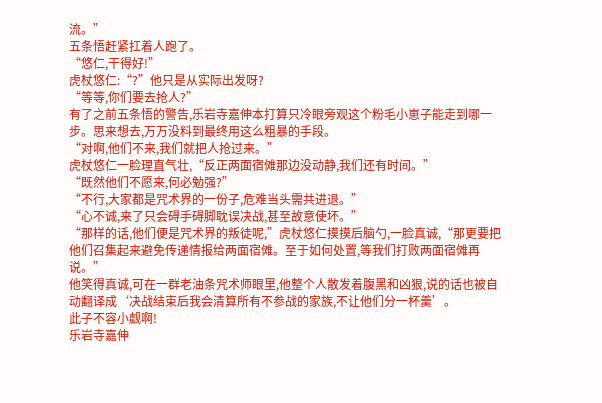流。”
五条悟赶紧扛着人跑了。
“悠仁,干得好!”
虎杖悠仁:“?”他只是从实际出发呀?
“等等,你们要去抢人?”
有了之前五条悟的警告,乐岩寺嘉伸本打算只冷眼旁观这个粉毛小崽子能走到哪一步。思来想去,万万没料到最终用这么粗暴的手段。
“对啊,他们不来,我们就把人抢过来。”
虎杖悠仁一脸理直气壮,“反正两面宿傩那边没动静,我们还有时间。”
“既然他们不愿来,何必勉强?”
“不行,大家都是咒术界的一份子,危难当头需共进退。”
“心不诚,来了只会碍手碍脚耽误决战,甚至故意使坏。”
“那样的话,他们便是咒术界的叛徒呢,”虎杖悠仁摸摸后脑勺,一脸真诚,“那更要把他们召集起来避免传递情报给两面宿傩。至于如何处置,等我们打败两面宿傩再说。”
他笑得真诚,可在一群老油条咒术师眼里,他整个人散发着腹黑和凶狠,说的话也被自动翻译成‘决战结束后我会清算所有不参战的家族,不让他们分一杯羹’。
此子不容小觑啊!
乐岩寺嘉伸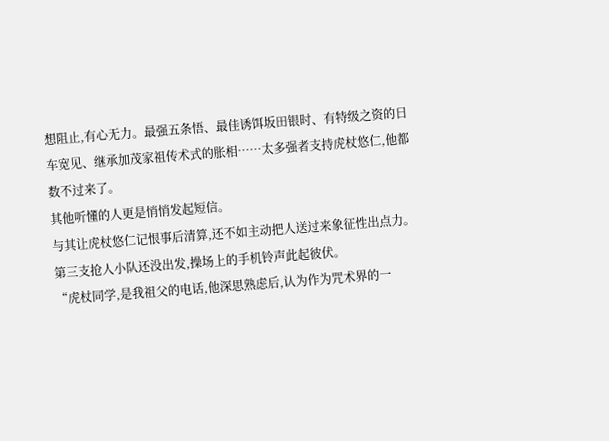想阻止,有心无力。最强五条悟、最佳诱饵坂田银时、有特级之资的日车宽见、继承加茂家祖传术式的胀相……太多强者支持虎杖悠仁,他都数不过来了。
其他听懂的人更是悄悄发起短信。
与其让虎杖悠仁记恨事后清算,还不如主动把人送过来象征性出点力。
第三支抢人小队还没出发,操场上的手机铃声此起彼伏。
“虎杖同学,是我祖父的电话,他深思熟虑后,认为作为咒术界的一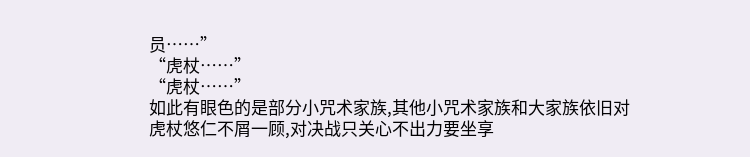员……”
“虎杖……”
“虎杖……”
如此有眼色的是部分小咒术家族,其他小咒术家族和大家族依旧对虎杖悠仁不屑一顾,对决战只关心不出力要坐享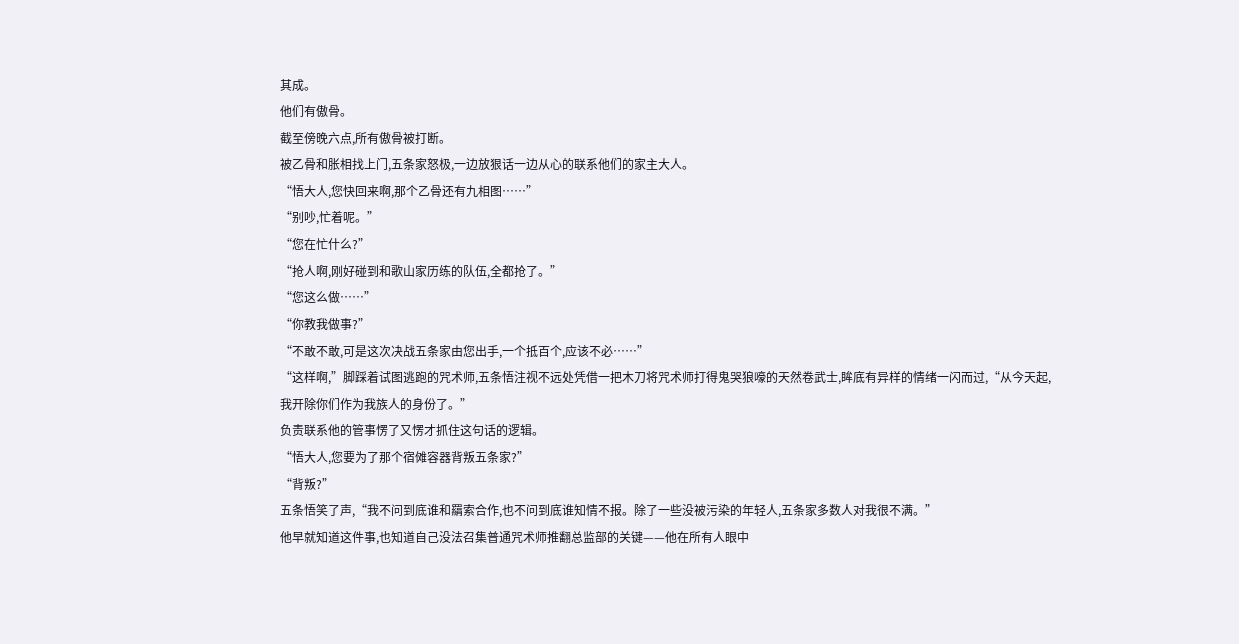其成。
他们有傲骨。
截至傍晚六点,所有傲骨被打断。
被乙骨和胀相找上门,五条家怒极,一边放狠话一边从心的联系他们的家主大人。
“悟大人,您快回来啊,那个乙骨还有九相图……”
“别吵,忙着呢。”
“您在忙什么?”
“抢人啊,刚好碰到和歌山家历练的队伍,全都抢了。”
“您这么做……”
“你教我做事?”
“不敢不敢,可是这次决战五条家由您出手,一个抵百个,应该不必……”
“这样啊,”脚踩着试图逃跑的咒术师,五条悟注视不远处凭借一把木刀将咒术师打得鬼哭狼嚎的天然卷武士,眸底有异样的情绪一闪而过,“从今天起,我开除你们作为我族人的身份了。”
负责联系他的管事愣了又愣才抓住这句话的逻辑。
“悟大人,您要为了那个宿傩容器背叛五条家?”
“背叛?”
五条悟笑了声,“我不问到底谁和羂索合作,也不问到底谁知情不报。除了一些没被污染的年轻人,五条家多数人对我很不满。”
他早就知道这件事,也知道自己没法召集普通咒术师推翻总监部的关键——他在所有人眼中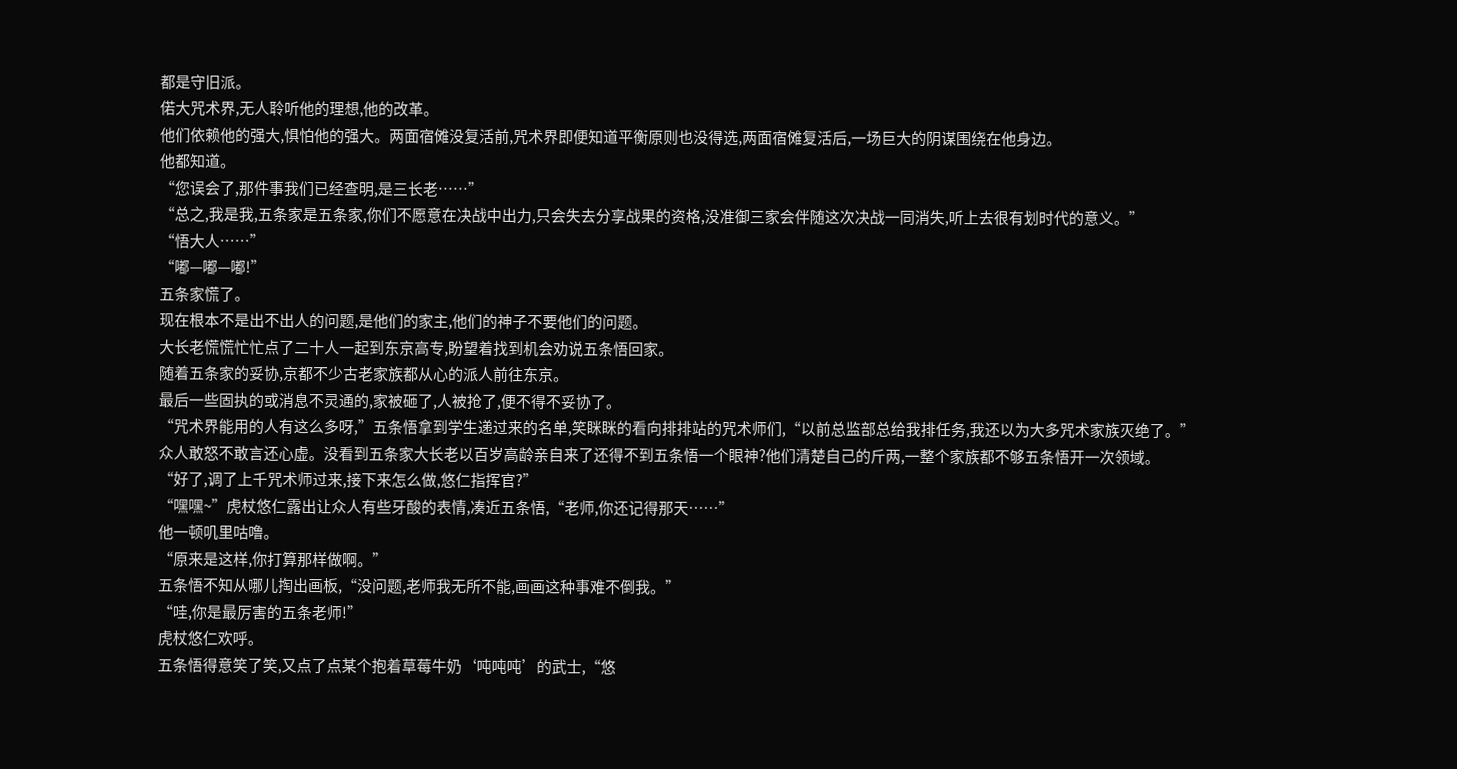都是守旧派。
偌大咒术界,无人聆听他的理想,他的改革。
他们依赖他的强大,惧怕他的强大。两面宿傩没复活前,咒术界即便知道平衡原则也没得选,两面宿傩复活后,一场巨大的阴谋围绕在他身边。
他都知道。
“您误会了,那件事我们已经查明,是三长老……”
“总之,我是我,五条家是五条家,你们不愿意在决战中出力,只会失去分享战果的资格,没准御三家会伴随这次决战一同消失,听上去很有划时代的意义。”
“悟大人……”
“嘟—嘟—嘟!”
五条家慌了。
现在根本不是出不出人的问题,是他们的家主,他们的神子不要他们的问题。
大长老慌慌忙忙点了二十人一起到东京高专,盼望着找到机会劝说五条悟回家。
随着五条家的妥协,京都不少古老家族都从心的派人前往东京。
最后一些固执的或消息不灵通的,家被砸了,人被抢了,便不得不妥协了。
“咒术界能用的人有这么多呀,”五条悟拿到学生递过来的名单,笑眯眯的看向排排站的咒术师们,“以前总监部总给我排任务,我还以为大多咒术家族灭绝了。”
众人敢怒不敢言还心虚。没看到五条家大长老以百岁高龄亲自来了还得不到五条悟一个眼神?他们清楚自己的斤两,一整个家族都不够五条悟开一次领域。
“好了,调了上千咒术师过来,接下来怎么做,悠仁指挥官?”
“嘿嘿~”虎杖悠仁露出让众人有些牙酸的表情,凑近五条悟,“老师,你还记得那天……”
他一顿叽里咕噜。
“原来是这样,你打算那样做啊。”
五条悟不知从哪儿掏出画板,“没问题,老师我无所不能,画画这种事难不倒我。”
“哇,你是最厉害的五条老师!”
虎杖悠仁欢呼。
五条悟得意笑了笑,又点了点某个抱着草莓牛奶‘吨吨吨’的武士,“悠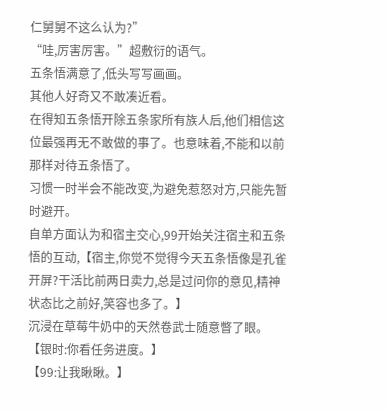仁舅舅不这么认为?”
“哇,厉害厉害。”超敷衍的语气。
五条悟满意了,低头写写画画。
其他人好奇又不敢凑近看。
在得知五条悟开除五条家所有族人后,他们相信这位最强再无不敢做的事了。也意味着,不能和以前那样对待五条悟了。
习惯一时半会不能改变,为避免惹怒对方,只能先暂时避开。
自单方面认为和宿主交心,99开始关注宿主和五条悟的互动,【宿主,你觉不觉得今天五条悟像是孔雀开屏?干活比前两日卖力,总是过问你的意见,精神状态比之前好,笑容也多了。】
沉浸在草莓牛奶中的天然卷武士随意瞥了眼。
【银时:你看任务进度。】
【99:让我瞅瞅。】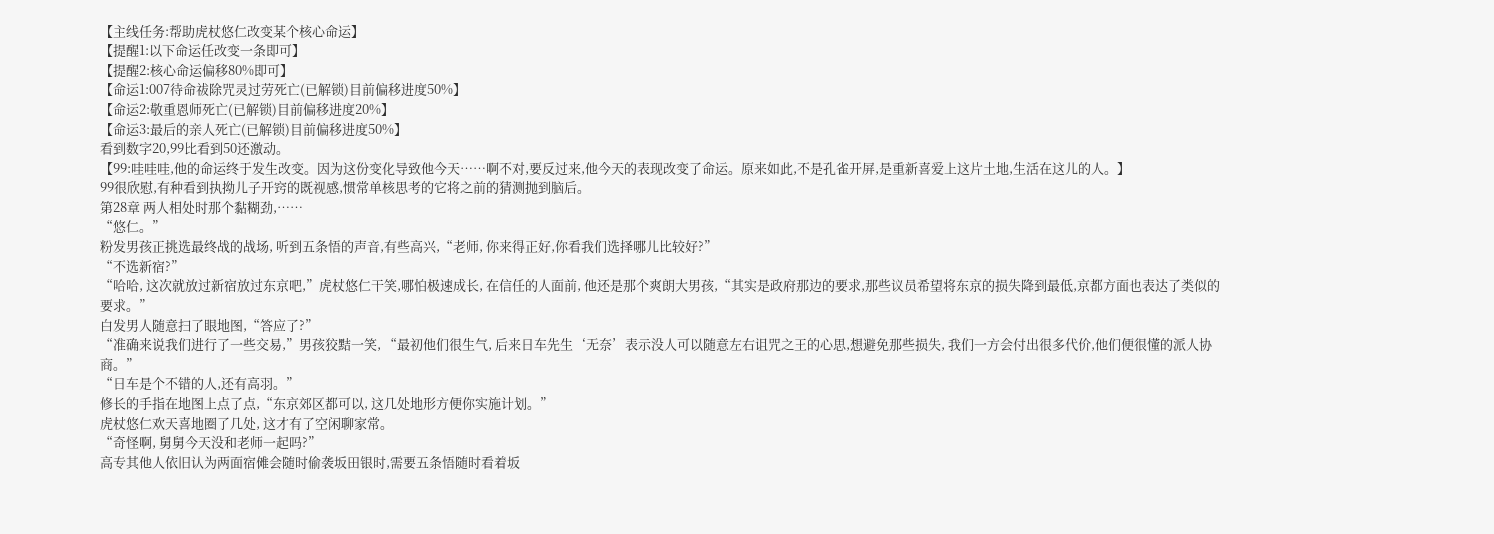【主线任务:帮助虎杖悠仁改变某个核心命运】
【提醒1:以下命运任改变一条即可】
【提醒2:核心命运偏移80%即可】
【命运1:007待命祓除咒灵过劳死亡(已解锁)目前偏移进度50%】
【命运2:敬重恩师死亡(已解锁)目前偏移进度20%】
【命运3:最后的亲人死亡(已解锁)目前偏移进度50%】
看到数字20,99比看到50还激动。
【99:哇哇哇,他的命运终于发生改变。因为这份变化导致他今天……啊不对,要反过来,他今天的表现改变了命运。原来如此,不是孔雀开屏,是重新喜爱上这片土地,生活在这儿的人。】
99很欣慰,有种看到执拗儿子开窍的既视感,惯常单核思考的它将之前的猜测抛到脑后。
第28章 两人相处时那个黏糊劲,……
“悠仁。”
粉发男孩正挑选最终战的战场, 听到五条悟的声音,有些高兴,“老师, 你来得正好,你看我们选择哪儿比较好?”
“不选新宿?”
“哈哈, 这次就放过新宿放过东京吧,”虎杖悠仁干笑,哪怕极速成长, 在信任的人面前, 他还是那个爽朗大男孩,“其实是政府那边的要求,那些议员希望将东京的损失降到最低,京都方面也表达了类似的要求。”
白发男人随意扫了眼地图,“答应了?”
“准确来说我们进行了一些交易,”男孩狡黠一笑, “最初他们很生气, 后来日车先生‘无奈’表示没人可以随意左右诅咒之王的心思,想避免那些损失, 我们一方会付出很多代价,他们便很懂的派人协商。”
“日车是个不错的人,还有高羽。”
修长的手指在地图上点了点,“东京郊区都可以, 这几处地形方便你实施计划。”
虎杖悠仁欢天喜地圈了几处, 这才有了空闲聊家常。
“奇怪啊, 舅舅今天没和老师一起吗?”
高专其他人依旧认为两面宿傩会随时偷袭坂田银时,需要五条悟随时看着坂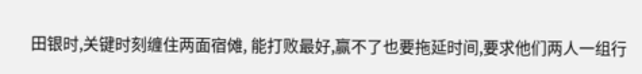田银时,关键时刻缠住两面宿傩, 能打败最好,赢不了也要拖延时间,要求他们两人一组行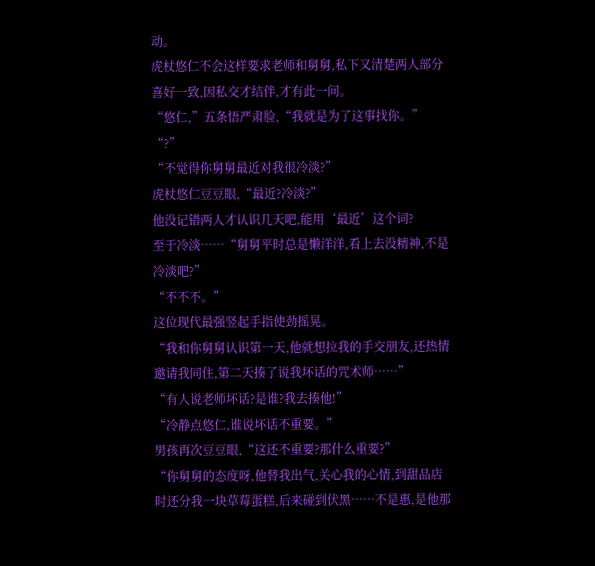动。
虎杖悠仁不会这样要求老师和舅舅,私下又清楚两人部分喜好一致,因私交才结伴,才有此一问。
“悠仁,”五条悟严肃脸,“我就是为了这事找你。”
“?”
“不觉得你舅舅最近对我很冷淡?”
虎杖悠仁豆豆眼,“最近?冷淡?”
他没记错两人才认识几天吧,能用‘最近’这个词?
至于冷淡……“舅舅平时总是懒洋洋,看上去没精神,不是冷淡吧?”
“不不不。”
这位现代最强竖起手指使劲摇晃。
“我和你舅舅认识第一天,他就想拉我的手交朋友,还热情邀请我同住,第二天揍了说我坏话的咒术师……”
“有人说老师坏话?是谁?我去揍他!”
“冷静点悠仁,谁说坏话不重要。”
男孩再次豆豆眼,“这还不重要?那什么重要?”
“你舅舅的态度呀,他替我出气,关心我的心情,到甜品店时还分我一块草莓蛋糕,后来碰到伏黑……不是惠,是他那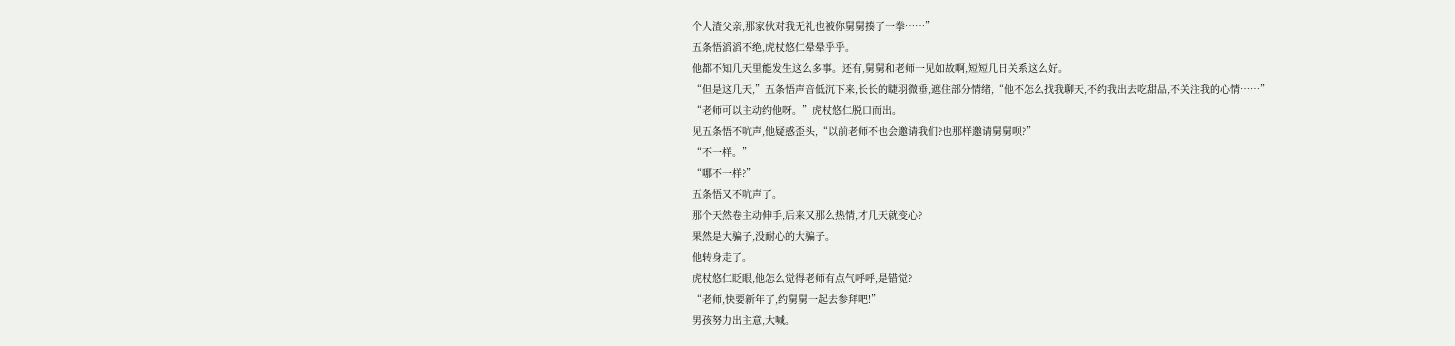个人渣父亲,那家伙对我无礼也被你舅舅揍了一拳……”
五条悟滔滔不绝,虎杖悠仁晕晕乎乎。
他都不知几天里能发生这么多事。还有,舅舅和老师一见如故啊,短短几日关系这么好。
“但是这几天,”五条悟声音低沉下来,长长的睫羽微垂,遮住部分情绪,“他不怎么找我聊天,不约我出去吃甜品,不关注我的心情……”
“老师可以主动约他呀。”虎杖悠仁脱口而出。
见五条悟不吭声,他疑惑歪头,“以前老师不也会邀请我们?也那样邀请舅舅呗?”
“不一样。”
“哪不一样?”
五条悟又不吭声了。
那个天然卷主动伸手,后来又那么热情,才几天就变心?
果然是大骗子,没耐心的大骗子。
他转身走了。
虎杖悠仁眨眼,他怎么觉得老师有点气呼呼,是错觉?
“老师,快要新年了,约舅舅一起去参拜吧!”
男孩努力出主意,大喊。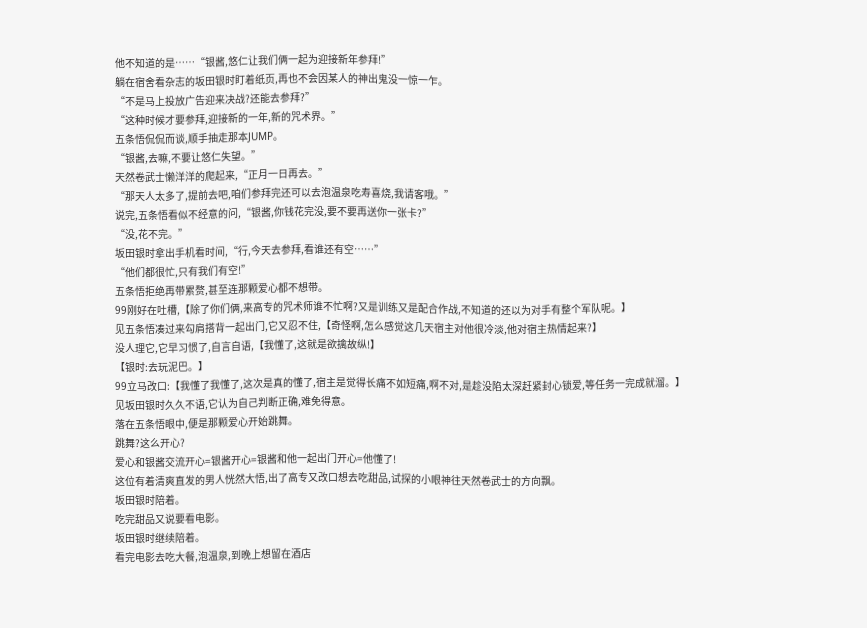他不知道的是……“银酱,悠仁让我们俩一起为迎接新年参拜!”
躺在宿舍看杂志的坂田银时盯着纸页,再也不会因某人的神出鬼没一惊一乍。
“不是马上投放广告迎来决战?还能去参拜?”
“这种时候才要参拜,迎接新的一年,新的咒术界。”
五条悟侃侃而谈,顺手抽走那本JUMP。
“银酱,去嘛,不要让悠仁失望。”
天然卷武士懒洋洋的爬起来,“正月一日再去。”
“那天人太多了,提前去吧,咱们参拜完还可以去泡温泉吃寿喜烧,我请客哦。”
说完,五条悟看似不经意的问,“银酱,你钱花完没,要不要再送你一张卡?”
“没,花不完。”
坂田银时拿出手机看时间,“行,今天去参拜,看谁还有空……”
“他们都很忙,只有我们有空!”
五条悟拒绝再带累赘,甚至连那颗爱心都不想带。
99刚好在吐槽,【除了你们俩,来高专的咒术师谁不忙啊?又是训练又是配合作战,不知道的还以为对手有整个军队呢。】
见五条悟凑过来勾肩搭背一起出门,它又忍不住,【奇怪啊,怎么感觉这几天宿主对他很冷淡,他对宿主热情起来?】
没人理它,它早习惯了,自言自语,【我懂了,这就是欲擒故纵!】
【银时:去玩泥巴。】
99立马改口:【我懂了我懂了,这次是真的懂了,宿主是觉得长痛不如短痛,啊不对,是趁没陷太深赶紧封心锁爱,等任务一完成就溜。】
见坂田银时久久不语,它认为自己判断正确,难免得意。
落在五条悟眼中,便是那颗爱心开始跳舞。
跳舞?这么开心?
爱心和银酱交流开心=银酱开心=银酱和他一起出门开心=他懂了!
这位有着清爽直发的男人恍然大悟,出了高专又改口想去吃甜品,试探的小眼神往天然卷武士的方向飘。
坂田银时陪着。
吃完甜品又说要看电影。
坂田银时继续陪着。
看完电影去吃大餐,泡温泉,到晚上想留在酒店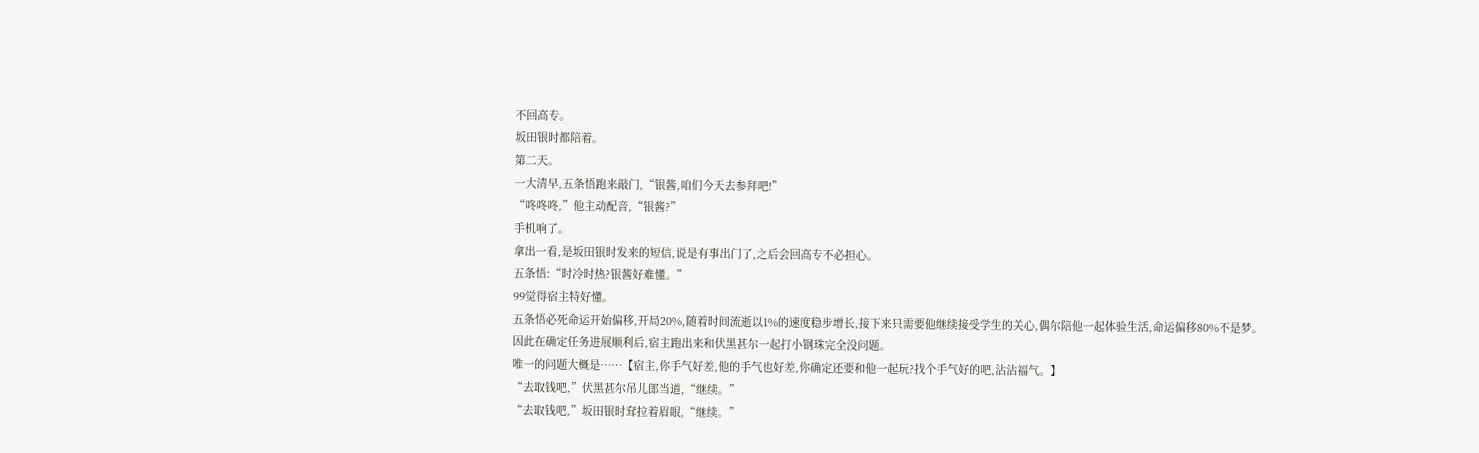不回高专。
坂田银时都陪着。
第二天。
一大清早,五条悟跑来敲门,“银酱,咱们今天去参拜吧!”
“咚咚咚,”他主动配音,“银酱?”
手机响了。
拿出一看,是坂田银时发来的短信,说是有事出门了,之后会回高专不必担心。
五条悟:“时冷时热?银酱好难懂。”
99觉得宿主特好懂。
五条悟必死命运开始偏移,开局20%,随着时间流逝以1%的速度稳步增长,接下来只需要他继续接受学生的关心,偶尔陪他一起体验生活,命运偏移80%不是梦。
因此在确定任务进展顺利后,宿主跑出来和伏黑甚尔一起打小钢珠完全没问题。
唯一的问题大概是……【宿主,你手气好差,他的手气也好差,你确定还要和他一起玩?找个手气好的吧,沾沾福气。】
“去取钱吧,”伏黑甚尔吊儿郎当道,“继续。”
“去取钱吧,”坂田银时耷拉着眉眼,“继续。”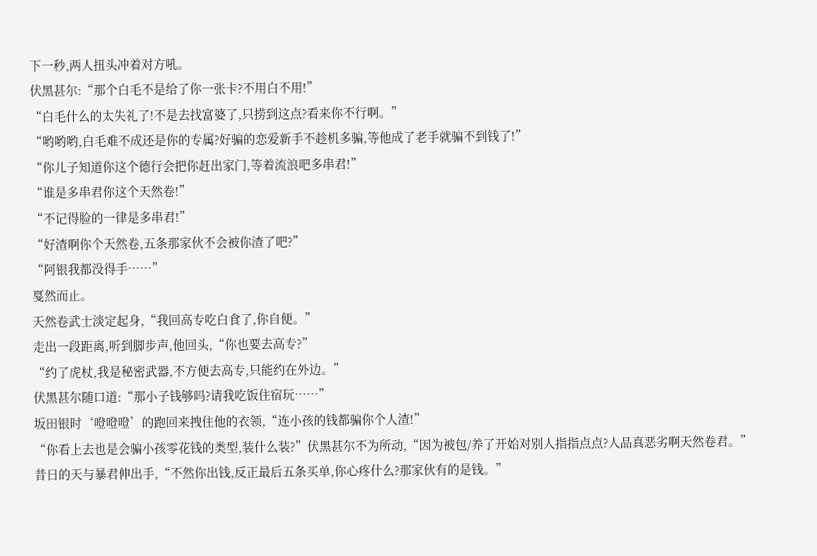下一秒,两人扭头冲着对方吼。
伏黑甚尔:“那个白毛不是给了你一张卡?不用白不用!”
“白毛什么的太失礼了!不是去找富婆了,只捞到这点?看来你不行啊。”
“哟哟哟,白毛难不成还是你的专属?好骗的恋爱新手不趁机多骗,等他成了老手就骗不到钱了!”
“你儿子知道你这个德行会把你赶出家门,等着流浪吧多串君!”
“谁是多串君你这个天然卷!”
“不记得脸的一律是多串君!”
“好渣啊你个天然卷,五条那家伙不会被你渣了吧?”
“阿银我都没得手……”
戛然而止。
天然卷武士淡定起身,“我回高专吃白食了,你自便。”
走出一段距离,听到脚步声,他回头,“你也要去高专?”
“约了虎杖,我是秘密武器,不方便去高专,只能约在外边。”
伏黑甚尔随口道:“那小子钱够吗?请我吃饭住宿玩……”
坂田银时‘噔噔噔’的跑回来拽住他的衣领,“连小孩的钱都骗你个人渣!”
“你看上去也是会骗小孩零花钱的类型,装什么装?”伏黑甚尔不为所动,“因为被包/养了开始对别人指指点点?人品真恶劣啊天然卷君。”
昔日的天与暴君伸出手,“不然你出钱,反正最后五条买单,你心疼什么?那家伙有的是钱。”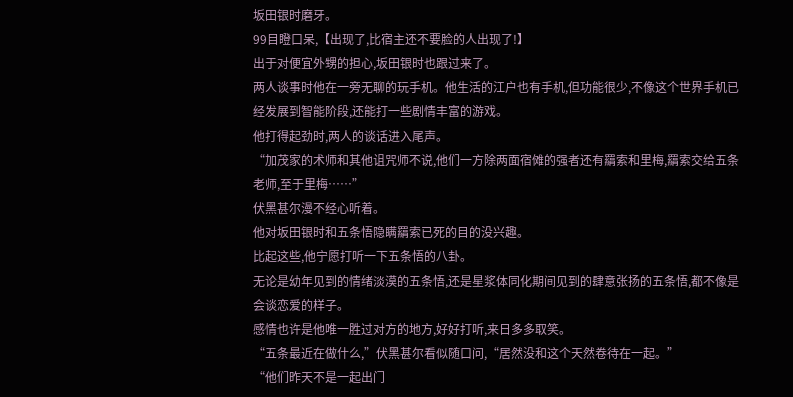坂田银时磨牙。
99目瞪口呆,【出现了,比宿主还不要脸的人出现了!】
出于对便宜外甥的担心,坂田银时也跟过来了。
两人谈事时他在一旁无聊的玩手机。他生活的江户也有手机,但功能很少,不像这个世界手机已经发展到智能阶段,还能打一些剧情丰富的游戏。
他打得起劲时,两人的谈话进入尾声。
“加茂家的术师和其他诅咒师不说,他们一方除两面宿傩的强者还有羂索和里梅,羂索交给五条老师,至于里梅……”
伏黑甚尔漫不经心听着。
他对坂田银时和五条悟隐瞒羂索已死的目的没兴趣。
比起这些,他宁愿打听一下五条悟的八卦。
无论是幼年见到的情绪淡漠的五条悟,还是星浆体同化期间见到的肆意张扬的五条悟,都不像是会谈恋爱的样子。
感情也许是他唯一胜过对方的地方,好好打听,来日多多取笑。
“五条最近在做什么,”伏黑甚尔看似随口问,“居然没和这个天然卷待在一起。”
“他们昨天不是一起出门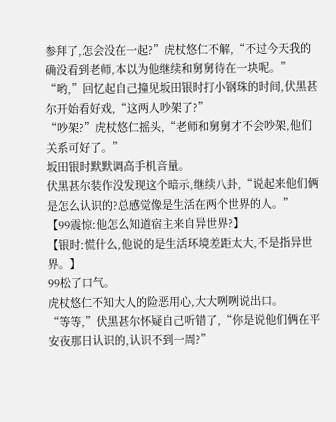参拜了,怎会没在一起?”虎杖悠仁不解,“不过今天我的确没看到老师,本以为他继续和舅舅待在一块呢。”
“哟,”回忆起自己撞见坂田银时打小钢珠的时间,伏黑甚尔开始看好戏,“这两人吵架了?”
“吵架?”虎杖悠仁摇头,“老师和舅舅才不会吵架,他们关系可好了。”
坂田银时默默调高手机音量。
伏黑甚尔装作没发现这个暗示,继续八卦,“说起来他们俩是怎么认识的?总感觉像是生活在两个世界的人。”
【99震惊:他怎么知道宿主来自异世界?】
【银时:慌什么,他说的是生活环境差距太大,不是指异世界。】
99松了口气。
虎杖悠仁不知大人的险恶用心,大大咧咧说出口。
“等等,”伏黑甚尔怀疑自己听错了,“你是说他们俩在平安夜那日认识的,认识不到一周?”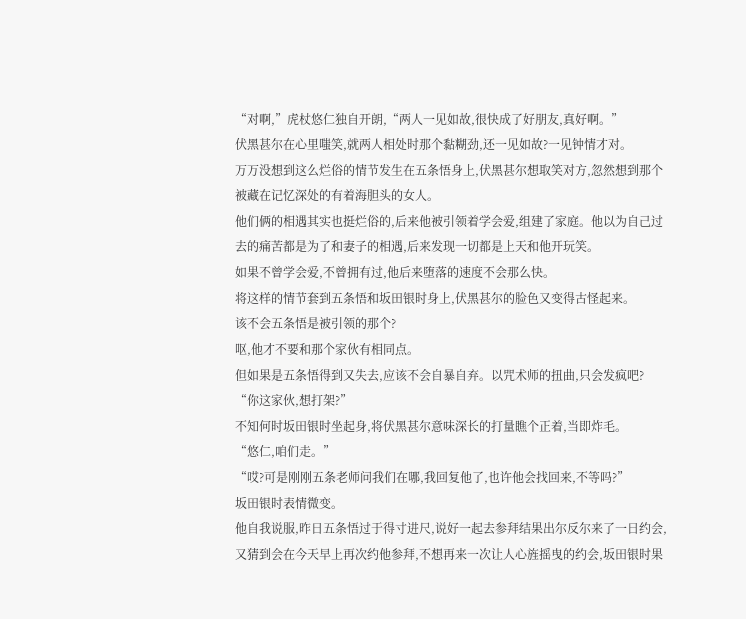“对啊,”虎杖悠仁独自开朗,“两人一见如故,很快成了好朋友,真好啊。”
伏黑甚尔在心里嗤笑,就两人相处时那个黏糊劲,还一见如故?一见钟情才对。
万万没想到这么烂俗的情节发生在五条悟身上,伏黑甚尔想取笑对方,忽然想到那个被藏在记忆深处的有着海胆头的女人。
他们俩的相遇其实也挺烂俗的,后来他被引领着学会爱,组建了家庭。他以为自己过去的痛苦都是为了和妻子的相遇,后来发现一切都是上天和他开玩笑。
如果不曾学会爱,不曾拥有过,他后来堕落的速度不会那么快。
将这样的情节套到五条悟和坂田银时身上,伏黑甚尔的脸色又变得古怪起来。
该不会五条悟是被引领的那个?
呕,他才不要和那个家伙有相同点。
但如果是五条悟得到又失去,应该不会自暴自弃。以咒术师的扭曲,只会发疯吧?
“你这家伙,想打架?”
不知何时坂田银时坐起身,将伏黑甚尔意味深长的打量瞧个正着,当即炸毛。
“悠仁,咱们走。”
“哎?可是刚刚五条老师问我们在哪,我回复他了,也许他会找回来,不等吗?”
坂田银时表情微变。
他自我说服,昨日五条悟过于得寸进尺,说好一起去参拜结果出尔反尔来了一日约会,又猜到会在今天早上再次约他参拜,不想再来一次让人心旌摇曳的约会,坂田银时果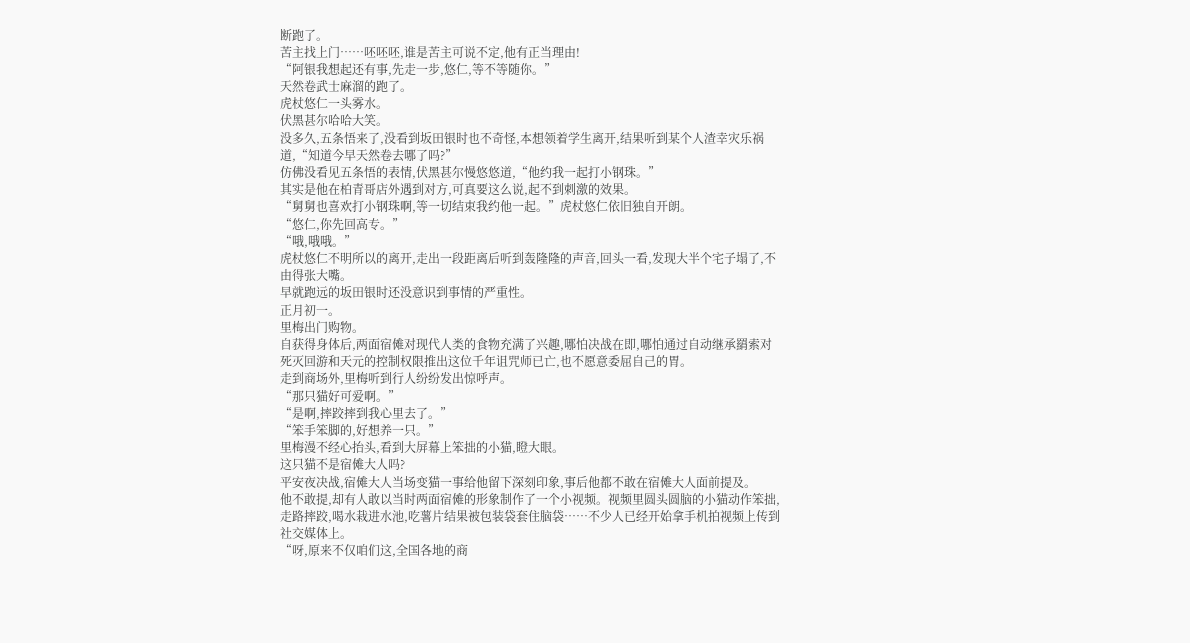断跑了。
苦主找上门……呸呸呸,谁是苦主可说不定,他有正当理由!
“阿银我想起还有事,先走一步,悠仁,等不等随你。”
天然卷武士麻溜的跑了。
虎杖悠仁一头雾水。
伏黑甚尔哈哈大笑。
没多久,五条悟来了,没看到坂田银时也不奇怪,本想领着学生离开,结果听到某个人渣幸灾乐祸道,“知道今早天然卷去哪了吗?”
仿佛没看见五条悟的表情,伏黑甚尔慢悠悠道,“他约我一起打小钢珠。”
其实是他在柏青哥店外遇到对方,可真要这么说,起不到刺激的效果。
“舅舅也喜欢打小钢珠啊,等一切结束我约他一起。”虎杖悠仁依旧独自开朗。
“悠仁,你先回高专。”
“哦,哦哦。”
虎杖悠仁不明所以的离开,走出一段距离后听到轰隆隆的声音,回头一看,发现大半个宅子塌了,不由得张大嘴。
早就跑远的坂田银时还没意识到事情的严重性。
正月初一。
里梅出门购物。
自获得身体后,两面宿傩对现代人类的食物充满了兴趣,哪怕决战在即,哪怕通过自动继承羂索对死灭回游和天元的控制权限推出这位千年诅咒师已亡,也不愿意委屈自己的胃。
走到商场外,里梅听到行人纷纷发出惊呼声。
“那只猫好可爱啊。”
“是啊,摔跤摔到我心里去了。”
“笨手笨脚的,好想养一只。”
里梅漫不经心抬头,看到大屏幕上笨拙的小猫,瞪大眼。
这只猫不是宿傩大人吗?
平安夜决战,宿傩大人当场变猫一事给他留下深刻印象,事后他都不敢在宿傩大人面前提及。
他不敢提,却有人敢以当时两面宿傩的形象制作了一个小视频。视频里圆头圆脑的小猫动作笨拙,走路摔跤,喝水栽进水池,吃薯片结果被包装袋套住脑袋……不少人已经开始拿手机拍视频上传到社交媒体上。
“呀,原来不仅咱们这,全国各地的商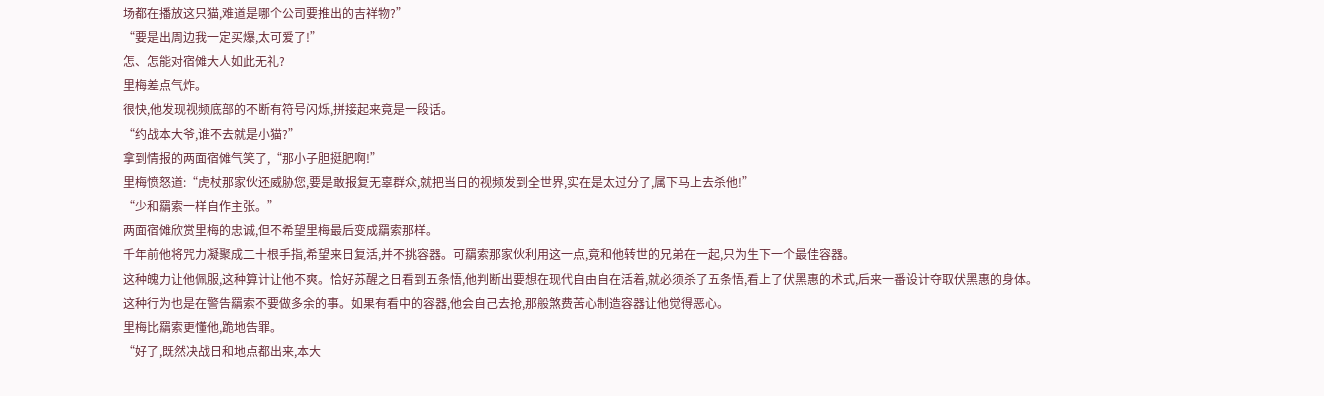场都在播放这只猫,难道是哪个公司要推出的吉祥物?”
“要是出周边我一定买爆,太可爱了!”
怎、怎能对宿傩大人如此无礼?
里梅差点气炸。
很快,他发现视频底部的不断有符号闪烁,拼接起来竟是一段话。
“约战本大爷,谁不去就是小猫?”
拿到情报的两面宿傩气笑了,“那小子胆挺肥啊!”
里梅愤怒道:“虎杖那家伙还威胁您,要是敢报复无辜群众,就把当日的视频发到全世界,实在是太过分了,属下马上去杀他!”
“少和羂索一样自作主张。”
两面宿傩欣赏里梅的忠诚,但不希望里梅最后变成羂索那样。
千年前他将咒力凝聚成二十根手指,希望来日复活,并不挑容器。可羂索那家伙利用这一点,竟和他转世的兄弟在一起,只为生下一个最佳容器。
这种魄力让他佩服,这种算计让他不爽。恰好苏醒之日看到五条悟,他判断出要想在现代自由自在活着,就必须杀了五条悟,看上了伏黑惠的术式,后来一番设计夺取伏黑惠的身体。
这种行为也是在警告羂索不要做多余的事。如果有看中的容器,他会自己去抢,那般煞费苦心制造容器让他觉得恶心。
里梅比羂索更懂他,跪地告罪。
“好了,既然决战日和地点都出来,本大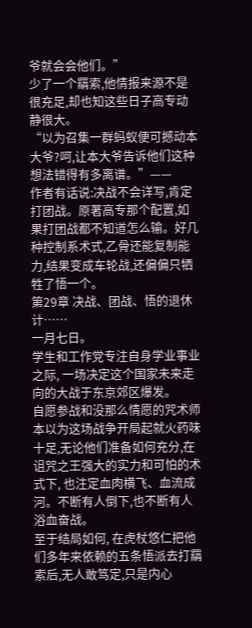爷就会会他们。”
少了一个羂索,他情报来源不是很充足,却也知这些日子高专动静很大。
“以为召集一群蚂蚁便可撼动本大爷?呵,让本大爷告诉他们这种想法错得有多离谱。”——
作者有话说:决战不会详写,肯定打团战。原著高专那个配置,如果打团战都不知道怎么输。好几种控制系术式,乙骨还能复制能力,结果变成车轮战,还偏偏只牺牲了悟一个。
第29章 决战、团战、悟的退休计……
一月七日。
学生和工作党专注自身学业事业之际, 一场决定这个国家未来走向的大战于东京郊区爆发。
自愿参战和没那么情愿的咒术师本以为这场战争开局起就火药味十足,无论他们准备如何充分,在诅咒之王强大的实力和可怕的术式下, 也注定血肉横飞、血流成河。不断有人倒下,也不断有人浴血奋战。
至于结局如何, 在虎杖悠仁把他们多年来依赖的五条悟派去打羂索后,无人敢笃定,只是内心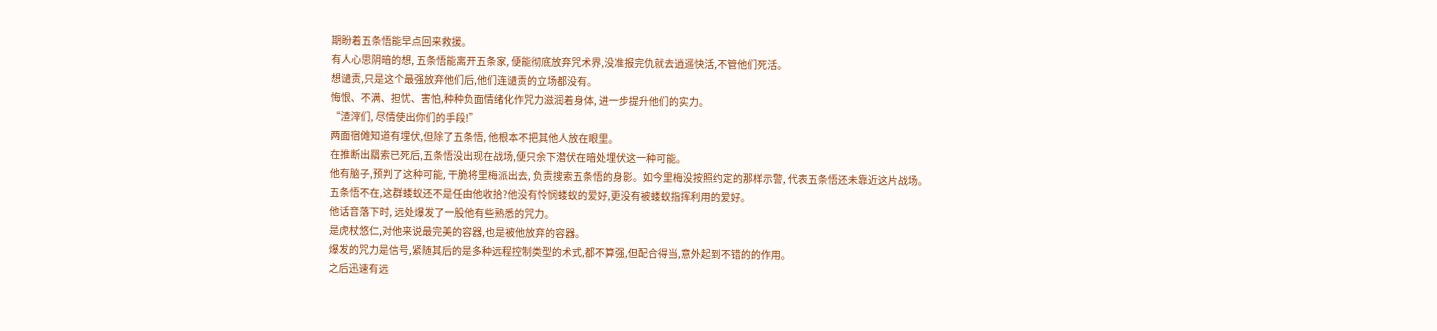期盼着五条悟能早点回来救援。
有人心思阴暗的想, 五条悟能离开五条家, 便能彻底放弃咒术界,没准报完仇就去逍遥快活,不管他们死活。
想谴责,只是这个最强放弃他们后,他们连谴责的立场都没有。
悔恨、不满、担忧、害怕,种种负面情绪化作咒力滋润着身体, 进一步提升他们的实力。
“渣滓们, 尽情使出你们的手段!”
两面宿傩知道有埋伏,但除了五条悟, 他根本不把其他人放在眼里。
在推断出羂索已死后,五条悟没出现在战场,便只余下潜伏在暗处埋伏这一种可能。
他有脑子,预判了这种可能, 干脆将里梅派出去, 负责搜索五条悟的身影。如今里梅没按照约定的那样示警, 代表五条悟还未靠近这片战场。
五条悟不在,这群蝼蚁还不是任由他收拾?他没有怜悯蝼蚁的爱好,更没有被蝼蚁指挥利用的爱好。
他话音落下时, 远处爆发了一股他有些熟悉的咒力。
是虎杖悠仁,对他来说最完美的容器,也是被他放弃的容器。
爆发的咒力是信号,紧随其后的是多种远程控制类型的术式,都不算强,但配合得当,意外起到不错的的作用。
之后迅速有远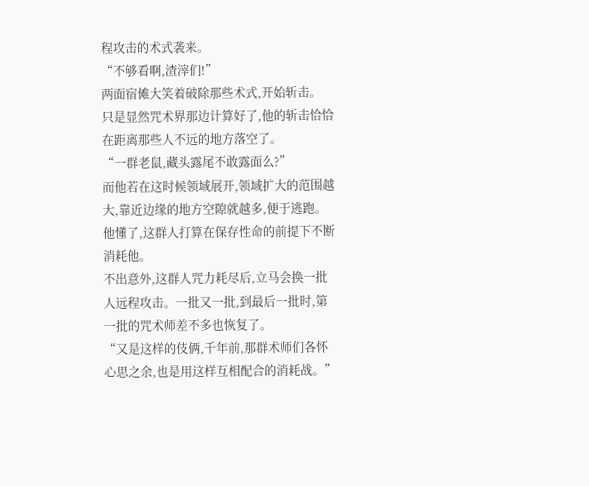程攻击的术式袭来。
“不够看啊,渣滓们!”
两面宿傩大笑着破除那些术式,开始斩击。
只是显然咒术界那边计算好了,他的斩击恰恰在距离那些人不远的地方落空了。
“一群老鼠,藏头露尾不敢露面么?”
而他若在这时候领域展开,领域扩大的范围越大,靠近边缘的地方空隙就越多,便于逃跑。
他懂了,这群人打算在保存性命的前提下不断消耗他。
不出意外,这群人咒力耗尽后,立马会换一批人远程攻击。一批又一批,到最后一批时,第一批的咒术师差不多也恢复了。
“又是这样的伎俩,千年前,那群术师们各怀心思之余,也是用这样互相配合的消耗战。”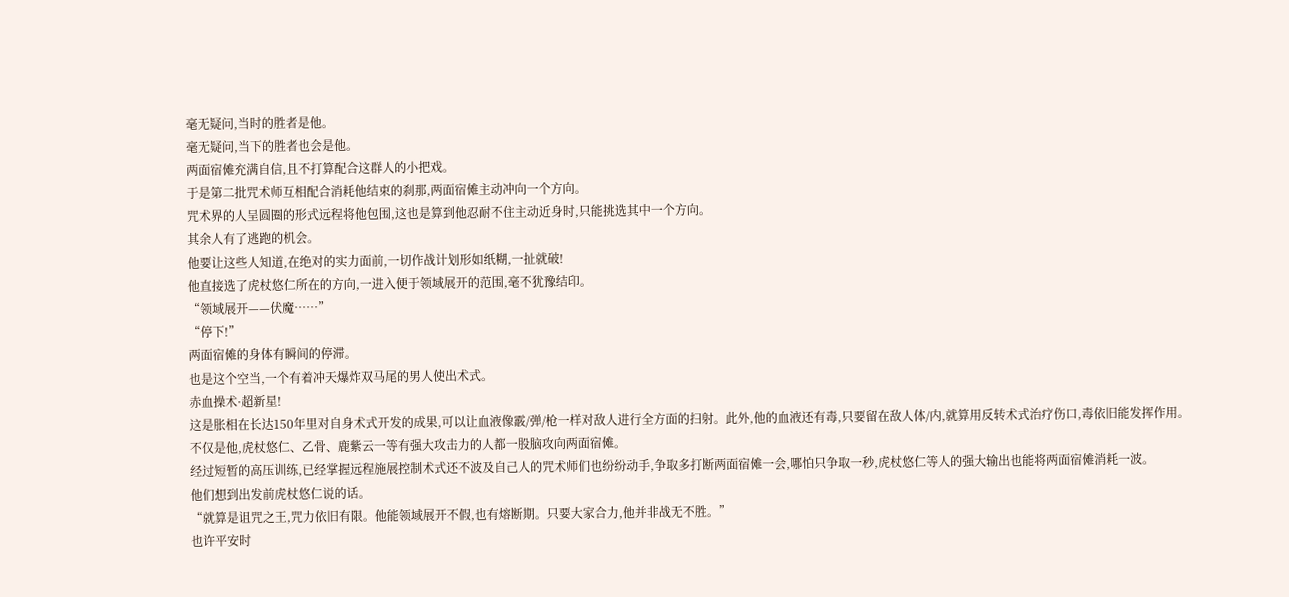毫无疑问,当时的胜者是他。
毫无疑问,当下的胜者也会是他。
两面宿傩充满自信,且不打算配合这群人的小把戏。
于是第二批咒术师互相配合消耗他结束的刹那,两面宿傩主动冲向一个方向。
咒术界的人呈圆圈的形式远程将他包围,这也是算到他忍耐不住主动近身时,只能挑选其中一个方向。
其余人有了逃跑的机会。
他要让这些人知道,在绝对的实力面前,一切作战计划形如纸糊,一扯就破!
他直接选了虎杖悠仁所在的方向,一进入便于领域展开的范围,毫不犹豫结印。
“领域展开——伏魔……”
“停下!”
两面宿傩的身体有瞬间的停滞。
也是这个空当,一个有着冲天爆炸双马尾的男人使出术式。
赤血操术·超新星!
这是胀相在长达150年里对自身术式开发的成果,可以让血液像霰/弹/枪一样对敌人进行全方面的扫射。此外,他的血液还有毒,只要留在敌人体/内,就算用反转术式治疗伤口,毒依旧能发挥作用。
不仅是他,虎杖悠仁、乙骨、鹿紫云一等有强大攻击力的人都一股脑攻向两面宿傩。
经过短暂的高压训练,已经掌握远程施展控制术式还不波及自己人的咒术师们也纷纷动手,争取多打断两面宿傩一会,哪怕只争取一秒,虎杖悠仁等人的强大输出也能将两面宿傩消耗一波。
他们想到出发前虎杖悠仁说的话。
“就算是诅咒之王,咒力依旧有限。他能领域展开不假,也有熔断期。只要大家合力,他并非战无不胜。”
也许平安时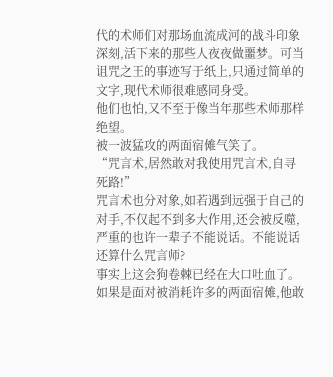代的术师们对那场血流成河的战斗印象深刻,活下来的那些人夜夜做噩梦。可当诅咒之王的事迹写于纸上,只通过简单的文字,现代术师很难感同身受。
他们也怕,又不至于像当年那些术师那样绝望。
被一波猛攻的两面宿傩气笑了。
“咒言术,居然敢对我使用咒言术,自寻死路!”
咒言术也分对象,如若遇到远强于自己的对手,不仅起不到多大作用,还会被反噬,严重的也许一辈子不能说话。不能说话还算什么咒言师?
事实上这会狗卷棘已经在大口吐血了。如果是面对被消耗许多的两面宿傩,他敢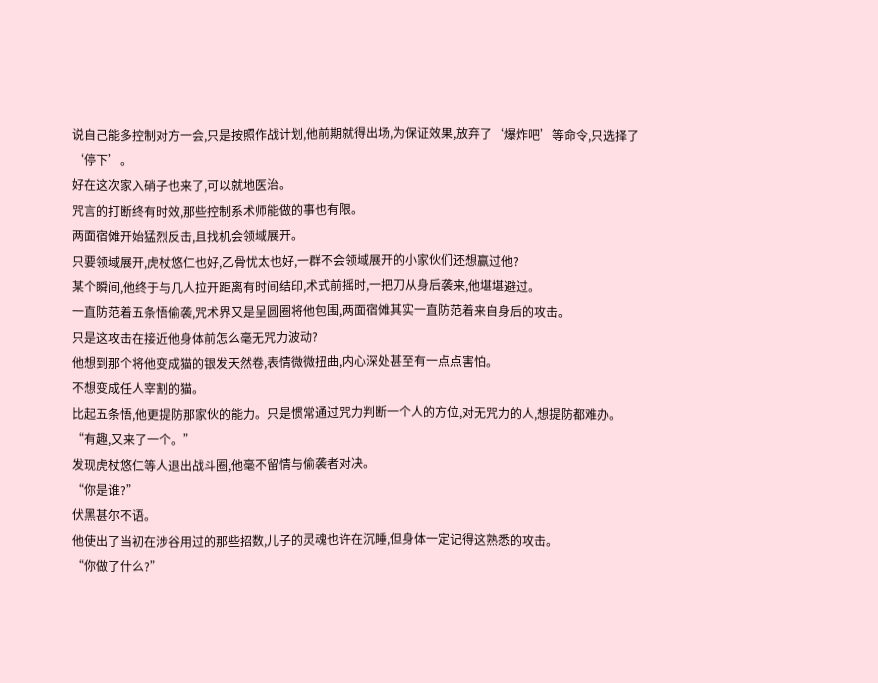说自己能多控制对方一会,只是按照作战计划,他前期就得出场,为保证效果,放弃了‘爆炸吧’等命令,只选择了‘停下’。
好在这次家入硝子也来了,可以就地医治。
咒言的打断终有时效,那些控制系术师能做的事也有限。
两面宿傩开始猛烈反击,且找机会领域展开。
只要领域展开,虎杖悠仁也好,乙骨忧太也好,一群不会领域展开的小家伙们还想赢过他?
某个瞬间,他终于与几人拉开距离有时间结印,术式前摇时,一把刀从身后袭来,他堪堪避过。
一直防范着五条悟偷袭,咒术界又是呈圆圈将他包围,两面宿傩其实一直防范着来自身后的攻击。
只是这攻击在接近他身体前怎么毫无咒力波动?
他想到那个将他变成猫的银发天然卷,表情微微扭曲,内心深处甚至有一点点害怕。
不想变成任人宰割的猫。
比起五条悟,他更提防那家伙的能力。只是惯常通过咒力判断一个人的方位,对无咒力的人,想提防都难办。
“有趣,又来了一个。”
发现虎杖悠仁等人退出战斗圈,他毫不留情与偷袭者对决。
“你是谁?”
伏黑甚尔不语。
他使出了当初在涉谷用过的那些招数,儿子的灵魂也许在沉睡,但身体一定记得这熟悉的攻击。
“你做了什么?”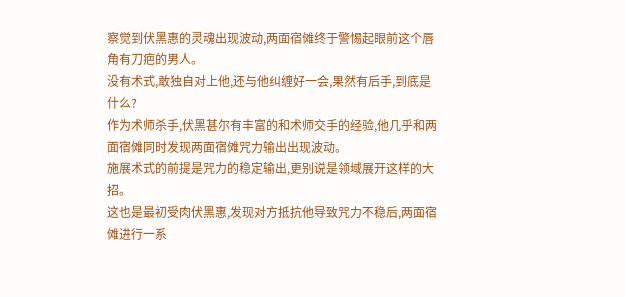察觉到伏黑惠的灵魂出现波动,两面宿傩终于警惕起眼前这个唇角有刀疤的男人。
没有术式,敢独自对上他,还与他纠缠好一会,果然有后手,到底是什么?
作为术师杀手,伏黑甚尔有丰富的和术师交手的经验,他几乎和两面宿傩同时发现两面宿傩咒力输出出现波动。
施展术式的前提是咒力的稳定输出,更别说是领域展开这样的大招。
这也是最初受肉伏黑惠,发现对方抵抗他导致咒力不稳后,两面宿傩进行一系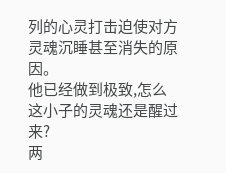列的心灵打击迫使对方灵魂沉睡甚至消失的原因。
他已经做到极致,怎么这小子的灵魂还是醒过来?
两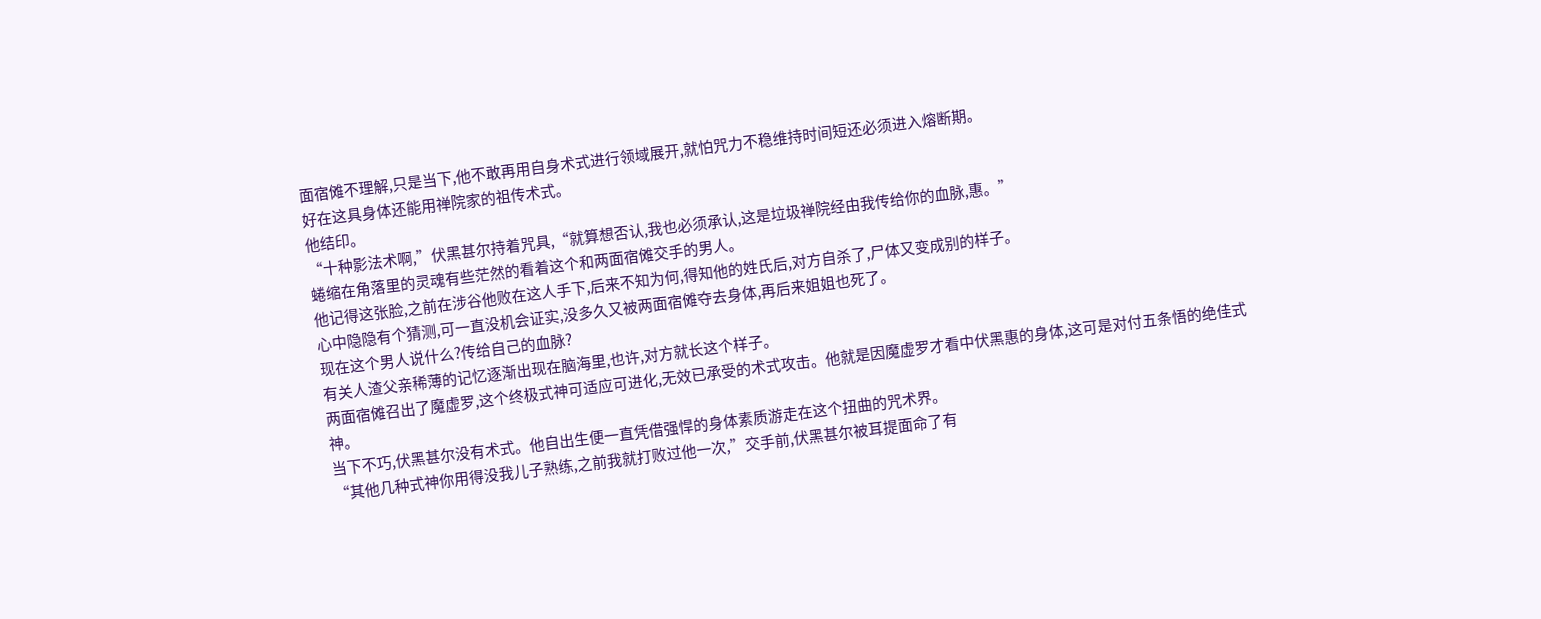面宿傩不理解,只是当下,他不敢再用自身术式进行领域展开,就怕咒力不稳维持时间短还必须进入熔断期。
好在这具身体还能用禅院家的祖传术式。
他结印。
“十种影法术啊,”伏黑甚尔持着咒具,“就算想否认,我也必须承认,这是垃圾禅院经由我传给你的血脉,惠。”
蜷缩在角落里的灵魂有些茫然的看着这个和两面宿傩交手的男人。
他记得这张脸,之前在涉谷他败在这人手下,后来不知为何,得知他的姓氏后,对方自杀了,尸体又变成别的样子。
心中隐隐有个猜测,可一直没机会证实,没多久又被两面宿傩夺去身体,再后来姐姐也死了。
现在这个男人说什么?传给自己的血脉?
有关人渣父亲稀薄的记忆逐渐出现在脑海里,也许,对方就长这个样子。
两面宿傩召出了魔虚罗,这个终极式神可适应可进化,无效已承受的术式攻击。他就是因魔虚罗才看中伏黑惠的身体,这可是对付五条悟的绝佳式神。
当下不巧,伏黑甚尔没有术式。他自出生便一直凭借强悍的身体素质游走在这个扭曲的咒术界。
“其他几种式神你用得没我儿子熟练,之前我就打败过他一次,”交手前,伏黑甚尔被耳提面命了有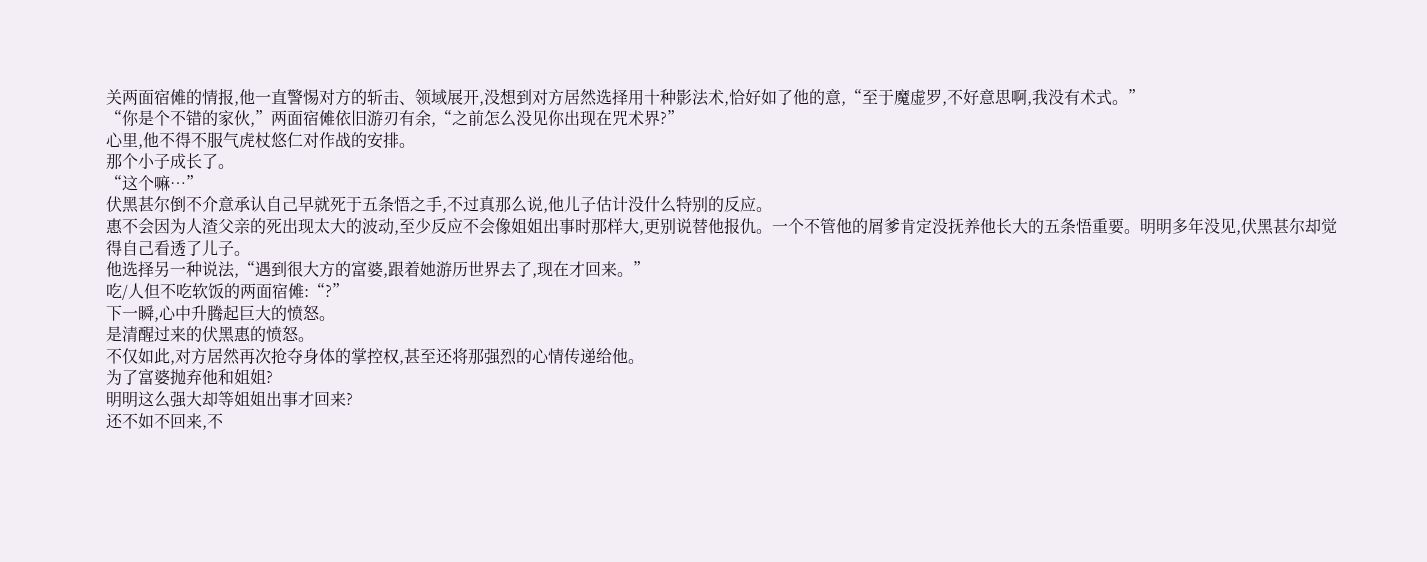关两面宿傩的情报,他一直警惕对方的斩击、领域展开,没想到对方居然选择用十种影法术,恰好如了他的意,“至于魔虚罗,不好意思啊,我没有术式。”
“你是个不错的家伙,”两面宿傩依旧游刃有余,“之前怎么没见你出现在咒术界?”
心里,他不得不服气虎杖悠仁对作战的安排。
那个小子成长了。
“这个嘛…”
伏黑甚尔倒不介意承认自己早就死于五条悟之手,不过真那么说,他儿子估计没什么特别的反应。
惠不会因为人渣父亲的死出现太大的波动,至少反应不会像姐姐出事时那样大,更别说替他报仇。一个不管他的屑爹肯定没抚养他长大的五条悟重要。明明多年没见,伏黑甚尔却觉得自己看透了儿子。
他选择另一种说法,“遇到很大方的富婆,跟着她游历世界去了,现在才回来。”
吃/人但不吃软饭的两面宿傩:“?”
下一瞬,心中升腾起巨大的愤怒。
是清醒过来的伏黑惠的愤怒。
不仅如此,对方居然再次抢夺身体的掌控权,甚至还将那强烈的心情传递给他。
为了富婆抛弃他和姐姐?
明明这么强大却等姐姐出事才回来?
还不如不回来,不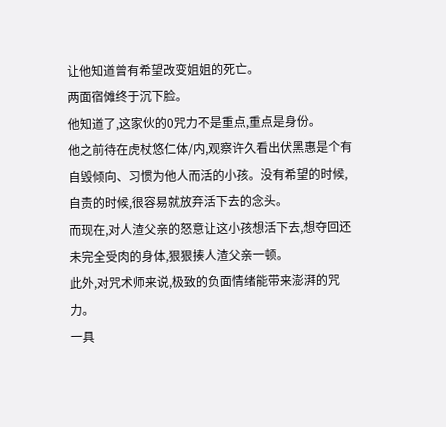让他知道曾有希望改变姐姐的死亡。
两面宿傩终于沉下脸。
他知道了,这家伙的0咒力不是重点,重点是身份。
他之前待在虎杖悠仁体/内,观察许久看出伏黑惠是个有自毁倾向、习惯为他人而活的小孩。没有希望的时候,自责的时候,很容易就放弃活下去的念头。
而现在,对人渣父亲的怒意让这小孩想活下去,想夺回还未完全受肉的身体,狠狠揍人渣父亲一顿。
此外,对咒术师来说,极致的负面情绪能带来澎湃的咒力。
一具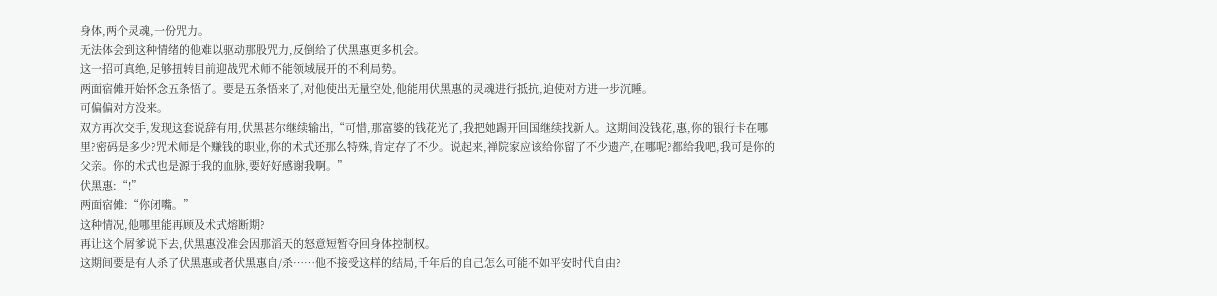身体,两个灵魂,一份咒力。
无法体会到这种情绪的他难以驱动那股咒力,反倒给了伏黑惠更多机会。
这一招可真绝,足够扭转目前迎战咒术师不能领域展开的不利局势。
两面宿傩开始怀念五条悟了。要是五条悟来了,对他使出无量空处,他能用伏黑惠的灵魂进行抵抗,迫使对方进一步沉睡。
可偏偏对方没来。
双方再次交手,发现这套说辞有用,伏黑甚尔继续输出,“可惜,那富婆的钱花光了,我把她踢开回国继续找新人。这期间没钱花,惠,你的银行卡在哪里?密码是多少?咒术师是个赚钱的职业,你的术式还那么特殊,肯定存了不少。说起来,禅院家应该给你留了不少遗产,在哪呢?都给我吧,我可是你的父亲。你的术式也是源于我的血脉,要好好感谢我啊。”
伏黑惠:“!”
两面宿傩:“你闭嘴。”
这种情况,他哪里能再顾及术式熔断期?
再让这个屑爹说下去,伏黑惠没准会因那滔天的怒意短暂夺回身体控制权。
这期间要是有人杀了伏黑惠或者伏黑惠自/杀……他不接受这样的结局,千年后的自己怎么可能不如平安时代自由?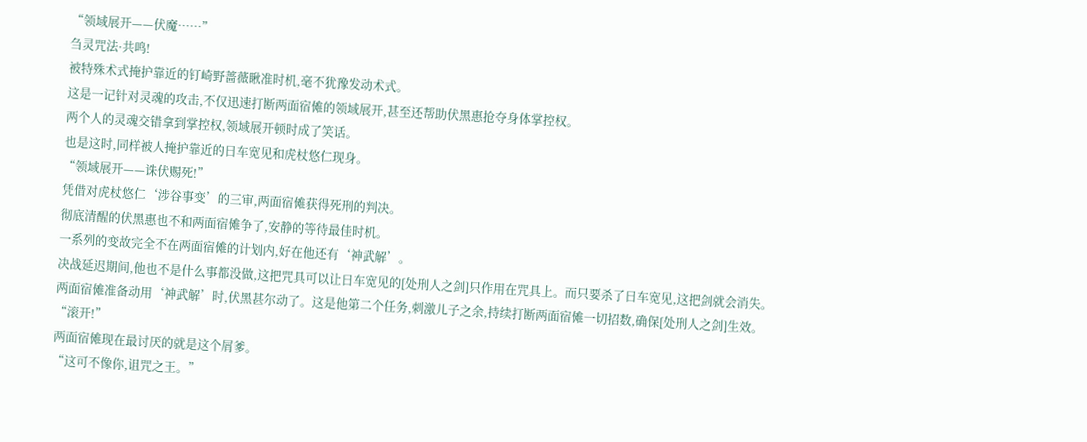“领域展开——伏魔……”
刍灵咒法·共鸣!
被特殊术式掩护靠近的钉崎野蔷薇瞅准时机,毫不犹豫发动术式。
这是一记针对灵魂的攻击,不仅迅速打断两面宿傩的领域展开,甚至还帮助伏黑惠抢夺身体掌控权。
两个人的灵魂交错拿到掌控权,领域展开顿时成了笑话。
也是这时,同样被人掩护靠近的日车宽见和虎杖悠仁现身。
“领域展开——诛伏赐死!”
凭借对虎杖悠仁‘涉谷事变’的三审,两面宿傩获得死刑的判决。
彻底清醒的伏黑惠也不和两面宿傩争了,安静的等待最佳时机。
一系列的变故完全不在两面宿傩的计划内,好在他还有‘神武解’。
决战延迟期间,他也不是什么事都没做,这把咒具可以让日车宽见的[处刑人之剑]只作用在咒具上。而只要杀了日车宽见,这把剑就会消失。
两面宿傩准备动用‘神武解’时,伏黑甚尔动了。这是他第二个任务,刺激儿子之余,持续打断两面宿傩一切招数,确保[处刑人之剑]生效。
“滚开!”
两面宿傩现在最讨厌的就是这个屑爹。
“这可不像你,诅咒之王。”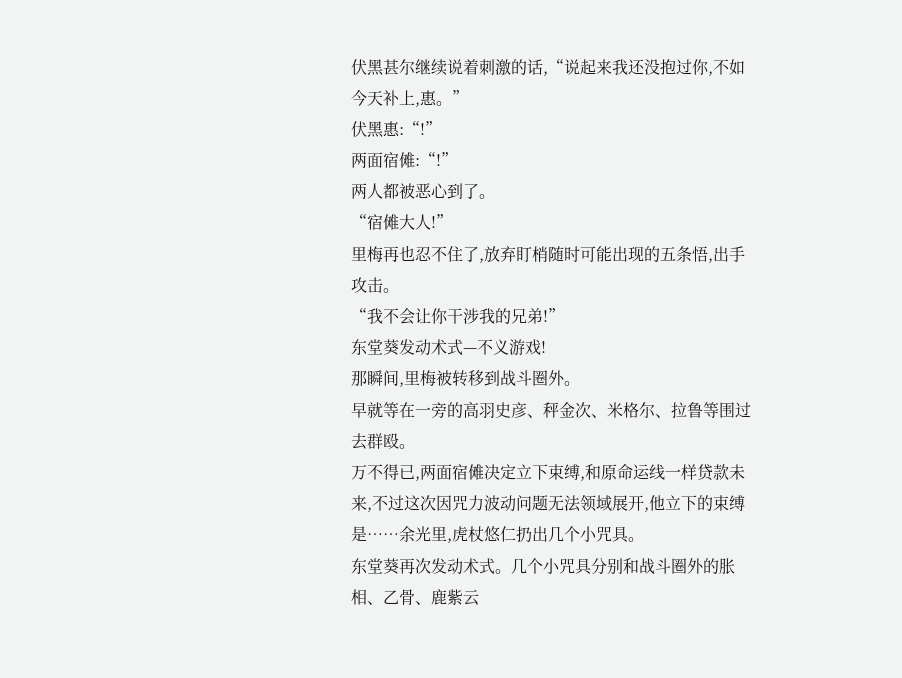伏黑甚尔继续说着刺激的话,“说起来我还没抱过你,不如今天补上,惠。”
伏黑惠:“!”
两面宿傩:“!”
两人都被恶心到了。
“宿傩大人!”
里梅再也忍不住了,放弃盯梢随时可能出现的五条悟,出手攻击。
“我不会让你干涉我的兄弟!”
东堂葵发动术式—不义游戏!
那瞬间,里梅被转移到战斗圈外。
早就等在一旁的高羽史彦、秤金次、米格尔、拉鲁等围过去群殴。
万不得已,两面宿傩决定立下束缚,和原命运线一样贷款未来,不过这次因咒力波动问题无法领域展开,他立下的束缚是……余光里,虎杖悠仁扔出几个小咒具。
东堂葵再次发动术式。几个小咒具分别和战斗圈外的胀相、乙骨、鹿紫云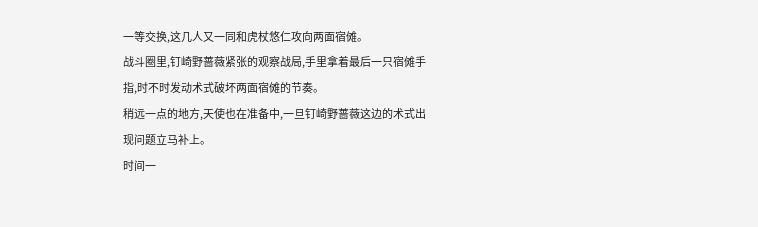一等交换,这几人又一同和虎杖悠仁攻向两面宿傩。
战斗圈里,钉崎野蔷薇紧张的观察战局,手里拿着最后一只宿傩手指,时不时发动术式破坏两面宿傩的节奏。
稍远一点的地方,天使也在准备中,一旦钉崎野蔷薇这边的术式出现问题立马补上。
时间一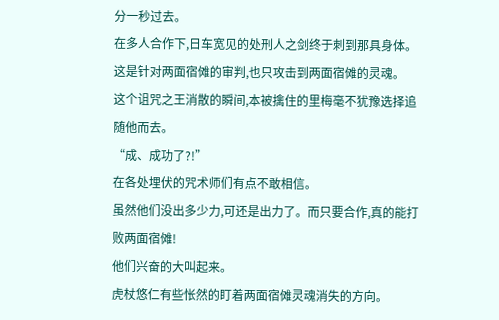分一秒过去。
在多人合作下,日车宽见的处刑人之剑终于刺到那具身体。
这是针对两面宿傩的审判,也只攻击到两面宿傩的灵魂。
这个诅咒之王消散的瞬间,本被擒住的里梅毫不犹豫选择追随他而去。
“成、成功了?!”
在各处埋伏的咒术师们有点不敢相信。
虽然他们没出多少力,可还是出力了。而只要合作,真的能打败两面宿傩!
他们兴奋的大叫起来。
虎杖悠仁有些怅然的盯着两面宿傩灵魂消失的方向。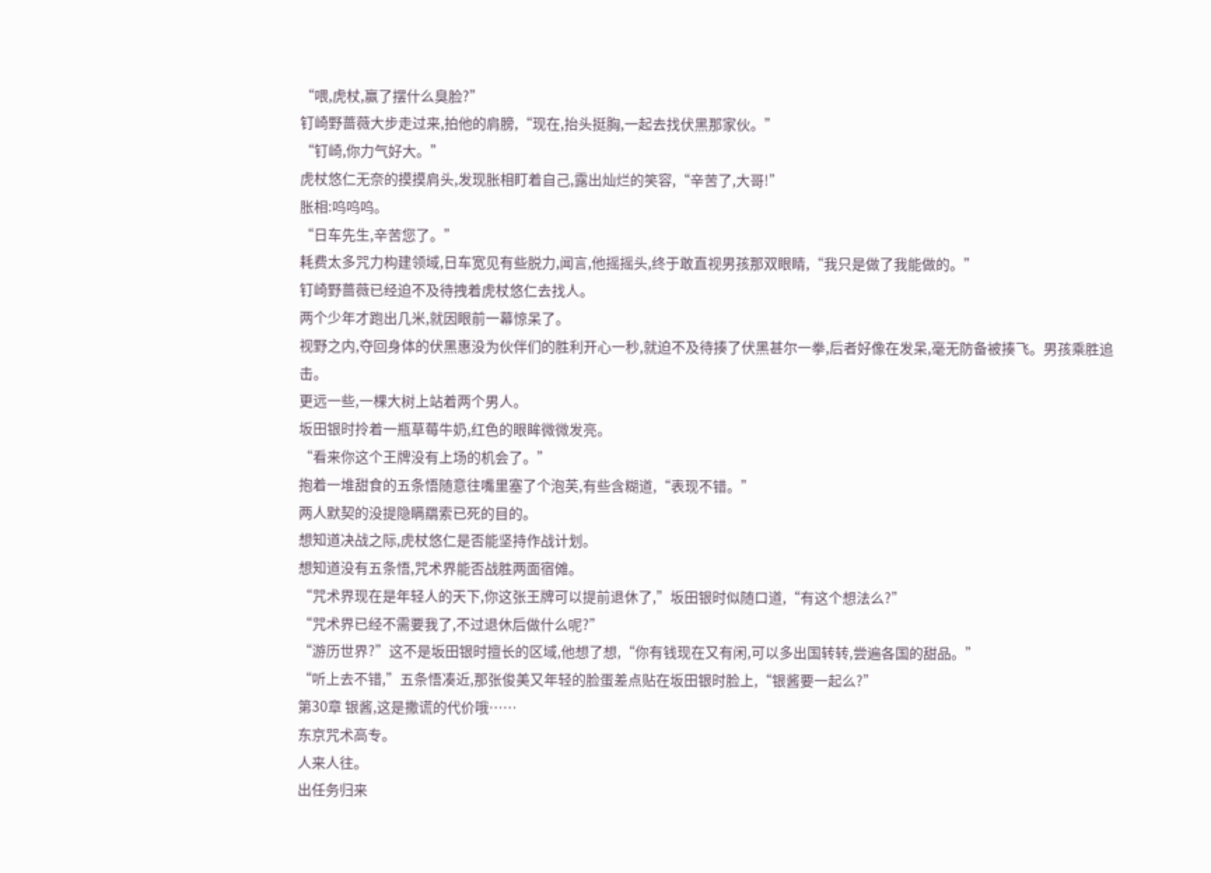“喂,虎杖,赢了摆什么臭脸?”
钉崎野蔷薇大步走过来,拍他的肩膀,“现在,抬头挺胸,一起去找伏黑那家伙。”
“钉崎,你力气好大。”
虎杖悠仁无奈的摸摸肩头,发现胀相盯着自己,露出灿烂的笑容,“辛苦了,大哥!”
胀相:呜呜呜。
“日车先生,辛苦您了。”
耗费太多咒力构建领域,日车宽见有些脱力,闻言,他摇摇头,终于敢直视男孩那双眼睛,“我只是做了我能做的。”
钉崎野蔷薇已经迫不及待拽着虎杖悠仁去找人。
两个少年才跑出几米,就因眼前一幕惊呆了。
视野之内,夺回身体的伏黑惠没为伙伴们的胜利开心一秒,就迫不及待揍了伏黑甚尔一拳,后者好像在发呆,毫无防备被揍飞。男孩乘胜追击。
更远一些,一棵大树上站着两个男人。
坂田银时拎着一瓶草莓牛奶,红色的眼眸微微发亮。
“看来你这个王牌没有上场的机会了。”
抱着一堆甜食的五条悟随意往嘴里塞了个泡芙,有些含糊道,“表现不错。”
两人默契的没提隐瞒羂索已死的目的。
想知道决战之际,虎杖悠仁是否能坚持作战计划。
想知道没有五条悟,咒术界能否战胜两面宿傩。
“咒术界现在是年轻人的天下,你这张王牌可以提前退休了,”坂田银时似随口道,“有这个想法么?”
“咒术界已经不需要我了,不过退休后做什么呢?”
“游历世界?”这不是坂田银时擅长的区域,他想了想,“你有钱现在又有闲,可以多出国转转,尝遍各国的甜品。”
“听上去不错,”五条悟凑近,那张俊美又年轻的脸蛋差点贴在坂田银时脸上,“银酱要一起么?”
第30章 银酱,这是撒谎的代价哦……
东京咒术高专。
人来人往。
出任务归来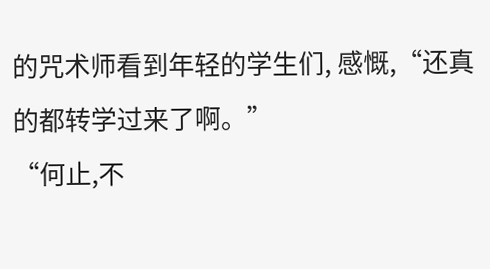的咒术师看到年轻的学生们, 感慨,“还真的都转学过来了啊。”
“何止,不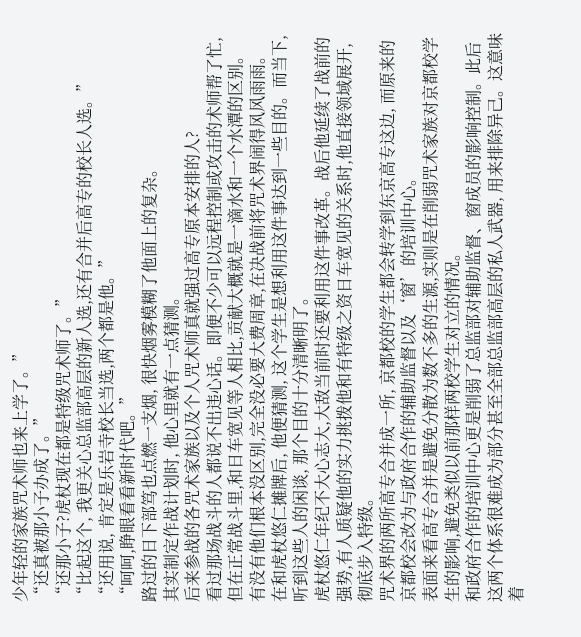少年轻的家族咒术师也来上学了。”
“还真被那小子办成了。”
“还那小子?虎杖现在都是特级咒术师了。”
“比起这个, 我更关心总监部高层的新人选,还有合并后高专的校长人选。”
“还用说, 肯定是乐岩寺校长当选,两个都是他。”
“呵呵,睁眼看看新时代吧。”
路过的日下部笃也点燃一支烟, 很快烟雾模糊了他面上的复杂。
其实制定作战计划时, 他心里就有一点猜测。
后来参战的各咒术家族以及个人咒术师真就强过高专原本安排的人?
看过那场战斗的人都说不出违心话。即便不少可以远程控制或攻击的术师帮了忙,但在正常战斗里,和日车宽见等人相比,贡献大概就是一滴水和一个水潭的区别。
有没有他们根本没区别,完全没必要大费周章,在决战前将咒术界闹得风风雨雨。
在和虎杖悠仁摊牌后, 他便猜测, 这个学生是想利用这件事达到一些目的。而当下,听到这些人的闲谈, 那个目的十分清晰明了。
虎杖悠仁年纪不大心志大,大敌当前时还要利用这件事改革。战后他延续了战前的强势,有人质疑他的实力挑拨他和有特级之资日车宽见的关系时,他直接领域展开, 彻底步入特级。
咒术界的两所高专合并成一所, 京都校的学生都会转学到东京高专这边, 而原来的京都校会改为与政府合作的辅助监督以及‘窗’的培训中心。
表面来看高专合并是避免分散为数不多的生源,实则是在削弱咒术家族对京都校学生的影响,避免类似以前那样两校学生对立的情况。
和政府合作的培训中心更是削弱了总监部对辅助监督、窗成员的影响控制。此后这两个体系很难成为部分甚至全部总监部高层的私人武器, 用来排除异己。这意味着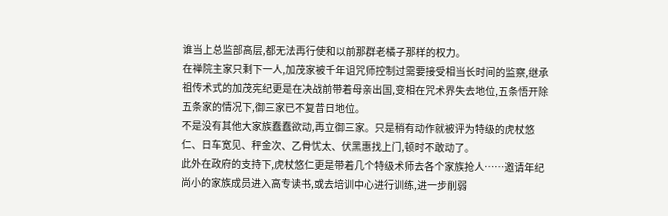谁当上总监部高层,都无法再行使和以前那群老橘子那样的权力。
在禅院主家只剩下一人,加茂家被千年诅咒师控制过需要接受相当长时间的监察,继承祖传术式的加茂宪纪更是在决战前带着母亲出国,变相在咒术界失去地位,五条悟开除五条家的情况下,御三家已不复昔日地位。
不是没有其他大家族蠢蠢欲动,再立御三家。只是稍有动作就被评为特级的虎杖悠仁、日车宽见、秤金次、乙骨忧太、伏黑惠找上门,顿时不敢动了。
此外在政府的支持下,虎杖悠仁更是带着几个特级术师去各个家族抢人……邀请年纪尚小的家族成员进入高专读书,或去培训中心进行训练,进一步削弱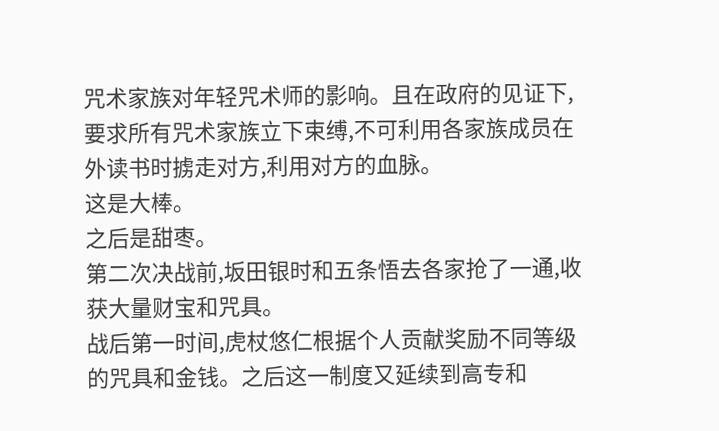咒术家族对年轻咒术师的影响。且在政府的见证下,要求所有咒术家族立下束缚,不可利用各家族成员在外读书时掳走对方,利用对方的血脉。
这是大棒。
之后是甜枣。
第二次决战前,坂田银时和五条悟去各家抢了一通,收获大量财宝和咒具。
战后第一时间,虎杖悠仁根据个人贡献奖励不同等级的咒具和金钱。之后这一制度又延续到高专和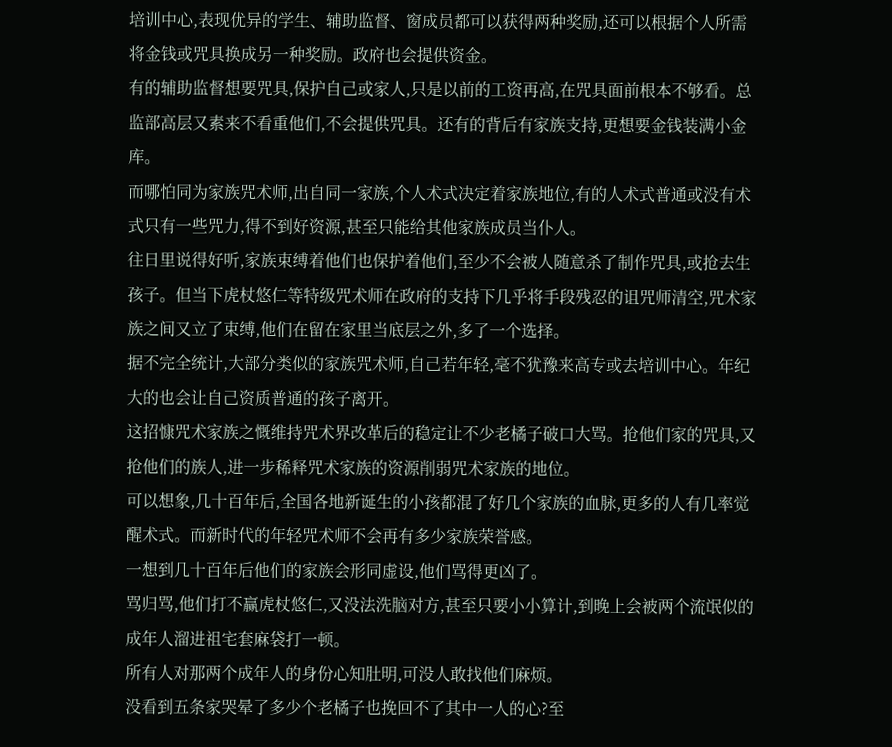培训中心,表现优异的学生、辅助监督、窗成员都可以获得两种奖励,还可以根据个人所需将金钱或咒具换成另一种奖励。政府也会提供资金。
有的辅助监督想要咒具,保护自己或家人,只是以前的工资再高,在咒具面前根本不够看。总监部高层又素来不看重他们,不会提供咒具。还有的背后有家族支持,更想要金钱装满小金库。
而哪怕同为家族咒术师,出自同一家族,个人术式决定着家族地位,有的人术式普通或没有术式只有一些咒力,得不到好资源,甚至只能给其他家族成员当仆人。
往日里说得好听,家族束缚着他们也保护着他们,至少不会被人随意杀了制作咒具,或抢去生孩子。但当下虎杖悠仁等特级咒术师在政府的支持下几乎将手段残忍的诅咒师清空,咒术家族之间又立了束缚,他们在留在家里当底层之外,多了一个选择。
据不完全统计,大部分类似的家族咒术师,自己若年轻,毫不犹豫来高专或去培训中心。年纪大的也会让自己资质普通的孩子离开。
这招慷咒术家族之慨维持咒术界改革后的稳定让不少老橘子破口大骂。抢他们家的咒具,又抢他们的族人,进一步稀释咒术家族的资源削弱咒术家族的地位。
可以想象,几十百年后,全国各地新诞生的小孩都混了好几个家族的血脉,更多的人有几率觉醒术式。而新时代的年轻咒术师不会再有多少家族荣誉感。
一想到几十百年后他们的家族会形同虚设,他们骂得更凶了。
骂归骂,他们打不赢虎杖悠仁,又没法洗脑对方,甚至只要小小算计,到晚上会被两个流氓似的成年人溜进祖宅套麻袋打一顿。
所有人对那两个成年人的身份心知肚明,可没人敢找他们麻烦。
没看到五条家哭晕了多少个老橘子也挽回不了其中一人的心?至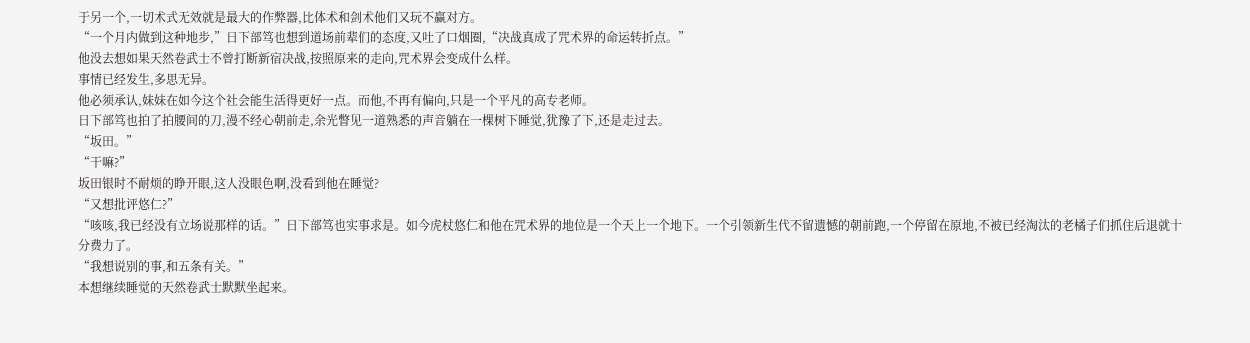于另一个,一切术式无效就是最大的作弊器,比体术和剑术他们又玩不赢对方。
“一个月内做到这种地步,”日下部笃也想到道场前辈们的态度,又吐了口烟圈,“决战真成了咒术界的命运转折点。”
他没去想如果天然卷武士不曾打断新宿决战,按照原来的走向,咒术界会变成什么样。
事情已经发生,多思无异。
他必须承认,妹妹在如今这个社会能生活得更好一点。而他,不再有偏向,只是一个平凡的高专老师。
日下部笃也拍了拍腰间的刀,漫不经心朝前走,余光瞥见一道熟悉的声音躺在一棵树下睡觉,犹豫了下,还是走过去。
“坂田。”
“干嘛?”
坂田银时不耐烦的睁开眼,这人没眼色啊,没看到他在睡觉?
“又想批评悠仁?”
“咳咳,我已经没有立场说那样的话。”日下部笃也实事求是。如今虎杖悠仁和他在咒术界的地位是一个天上一个地下。一个引领新生代不留遗憾的朝前跑,一个停留在原地,不被已经淘汰的老橘子们抓住后退就十分费力了。
“我想说别的事,和五条有关。”
本想继续睡觉的天然卷武士默默坐起来。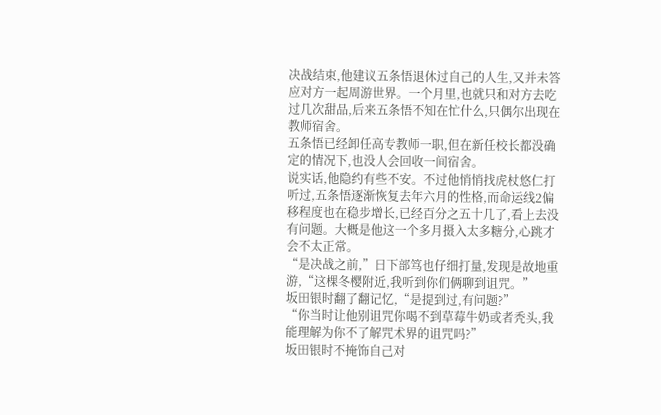决战结束,他建议五条悟退休过自己的人生,又并未答应对方一起周游世界。一个月里,也就只和对方去吃过几次甜品,后来五条悟不知在忙什么,只偶尔出现在教师宿舍。
五条悟已经卸任高专教师一职,但在新任校长都没确定的情况下,也没人会回收一间宿舍。
说实话,他隐约有些不安。不过他悄悄找虎杖悠仁打听过,五条悟逐渐恢复去年六月的性格,而命运线2偏移程度也在稳步增长,已经百分之五十几了,看上去没有问题。大概是他这一个多月摄入太多糖分,心跳才会不太正常。
“是决战之前,”日下部笃也仔细打量,发现是故地重游,“这棵冬樱附近,我听到你们俩聊到诅咒。”
坂田银时翻了翻记忆,“是提到过,有问题?”
“你当时让他别诅咒你喝不到草莓牛奶或者秃头,我能理解为你不了解咒术界的诅咒吗?”
坂田银时不掩饰自己对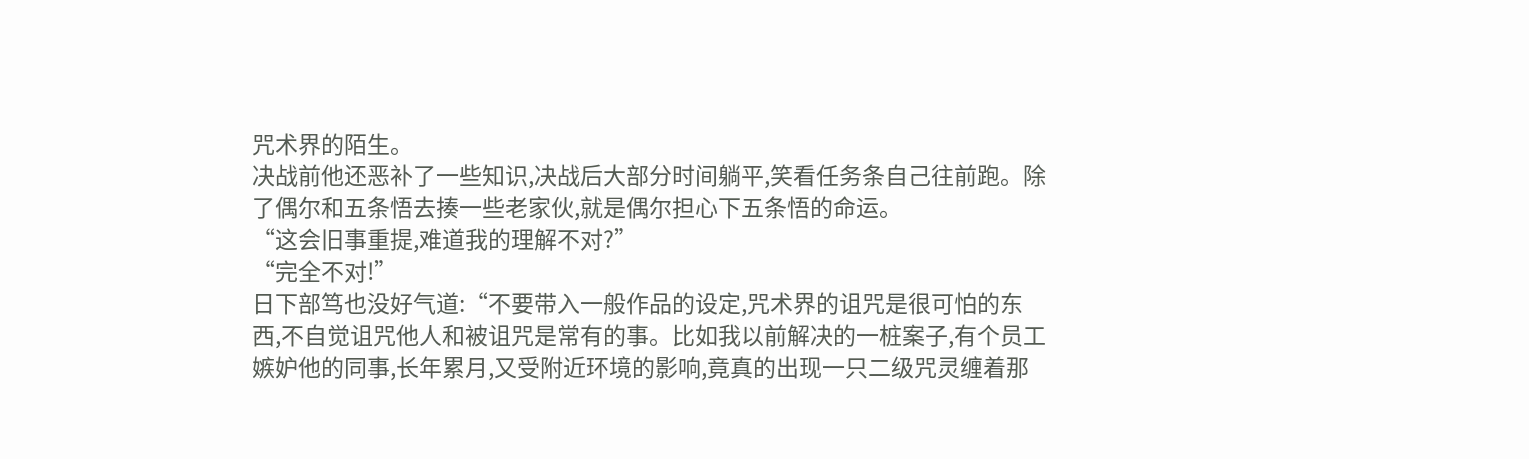咒术界的陌生。
决战前他还恶补了一些知识,决战后大部分时间躺平,笑看任务条自己往前跑。除了偶尔和五条悟去揍一些老家伙,就是偶尔担心下五条悟的命运。
“这会旧事重提,难道我的理解不对?”
“完全不对!”
日下部笃也没好气道:“不要带入一般作品的设定,咒术界的诅咒是很可怕的东西,不自觉诅咒他人和被诅咒是常有的事。比如我以前解决的一桩案子,有个员工嫉妒他的同事,长年累月,又受附近环境的影响,竟真的出现一只二级咒灵缠着那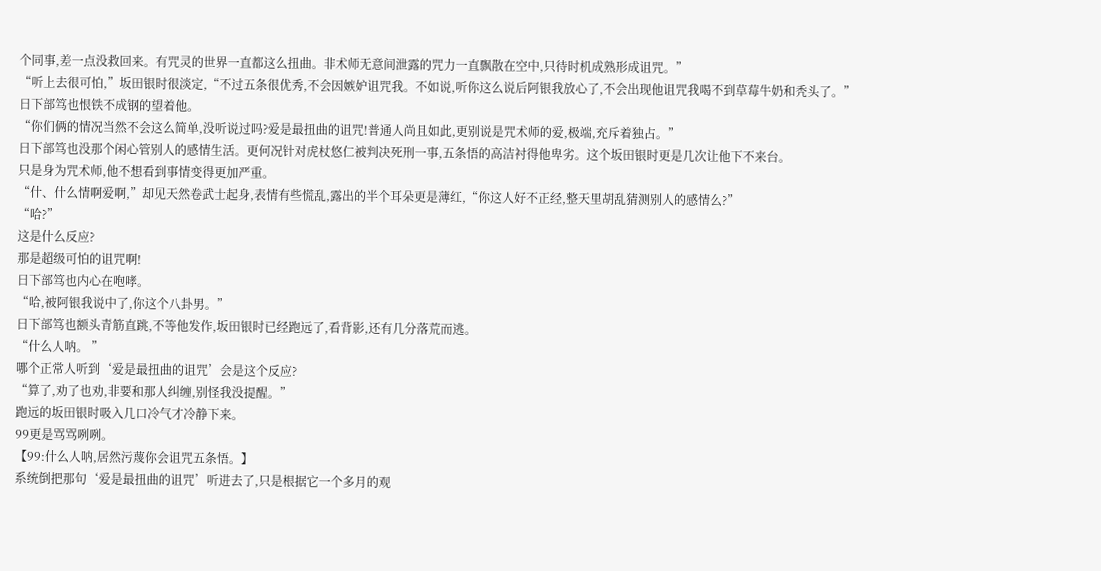个同事,差一点没救回来。有咒灵的世界一直都这么扭曲。非术师无意间泄露的咒力一直飘散在空中,只待时机成熟形成诅咒。”
“听上去很可怕,”坂田银时很淡定,“不过五条很优秀,不会因嫉妒诅咒我。不如说,听你这么说后阿银我放心了,不会出现他诅咒我喝不到草莓牛奶和秃头了。”
日下部笃也恨铁不成钢的望着他。
“你们俩的情况当然不会这么简单,没听说过吗?爱是最扭曲的诅咒!普通人尚且如此,更别说是咒术师的爱,极端,充斥着独占。”
日下部笃也没那个闲心管别人的感情生活。更何况针对虎杖悠仁被判决死刑一事,五条悟的高洁衬得他卑劣。这个坂田银时更是几次让他下不来台。
只是身为咒术师,他不想看到事情变得更加严重。
“什、什么情啊爱啊,”却见天然卷武士起身,表情有些慌乱,露出的半个耳朵更是薄红,“你这人好不正经,整天里胡乱猜测别人的感情么?”
“哈?”
这是什么反应?
那是超级可怕的诅咒啊!
日下部笃也内心在咆哮。
“哈,被阿银我说中了,你这个八卦男。”
日下部笃也额头青筋直跳,不等他发作,坂田银时已经跑远了,看背影,还有几分落荒而逃。
“什么人呐。 ”
哪个正常人听到‘爱是最扭曲的诅咒’会是这个反应?
“算了,劝了也劝,非要和那人纠缠,别怪我没提醒。”
跑远的坂田银时吸入几口冷气才冷静下来。
99更是骂骂咧咧。
【99:什么人呐,居然污蔑你会诅咒五条悟。】
系统倒把那句‘爱是最扭曲的诅咒’听进去了,只是根据它一个多月的观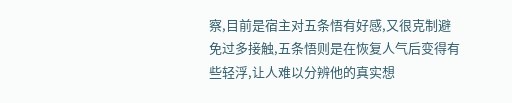察,目前是宿主对五条悟有好感,又很克制避免过多接触,五条悟则是在恢复人气后变得有些轻浮,让人难以分辨他的真实想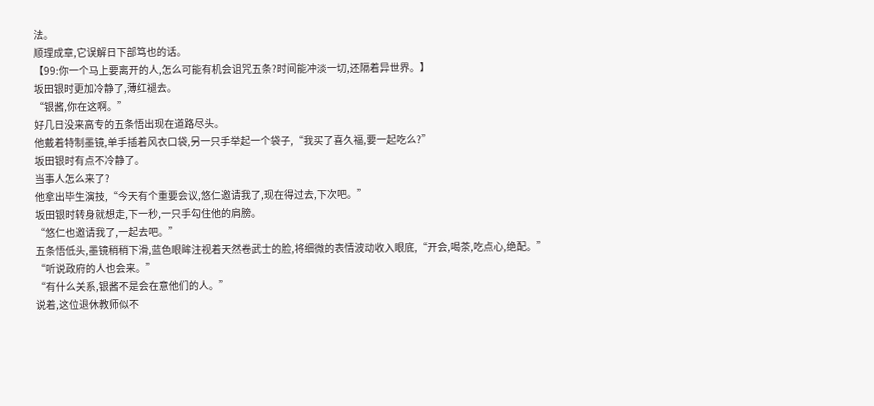法。
顺理成章,它误解日下部笃也的话。
【99:你一个马上要离开的人,怎么可能有机会诅咒五条?时间能冲淡一切,还隔着异世界。】
坂田银时更加冷静了,薄红褪去。
“银酱,你在这啊。”
好几日没来高专的五条悟出现在道路尽头。
他戴着特制墨镜,单手插着风衣口袋,另一只手举起一个袋子,“我买了喜久福,要一起吃么?”
坂田银时有点不冷静了。
当事人怎么来了?
他拿出毕生演技,“今天有个重要会议,悠仁邀请我了,现在得过去,下次吧。”
坂田银时转身就想走,下一秒,一只手勾住他的肩膀。
“悠仁也邀请我了,一起去吧。”
五条悟低头,墨镜稍稍下滑,蓝色眼眸注视着天然卷武士的脸,将细微的表情波动收入眼底,“开会,喝茶,吃点心,绝配。”
“听说政府的人也会来。”
“有什么关系,银酱不是会在意他们的人。”
说着,这位退休教师似不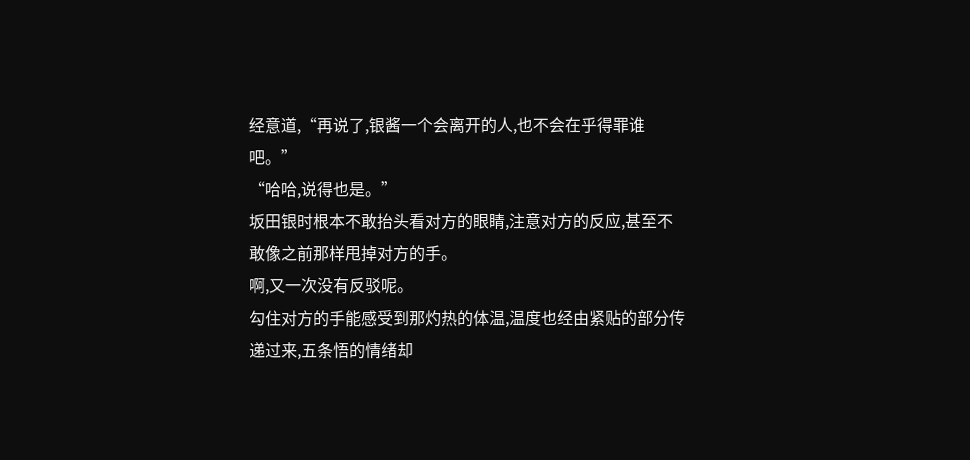经意道,“再说了,银酱一个会离开的人,也不会在乎得罪谁吧。”
“哈哈,说得也是。”
坂田银时根本不敢抬头看对方的眼睛,注意对方的反应,甚至不敢像之前那样甩掉对方的手。
啊,又一次没有反驳呢。
勾住对方的手能感受到那灼热的体温,温度也经由紧贴的部分传递过来,五条悟的情绪却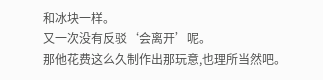和冰块一样。
又一次没有反驳‘会离开’呢。
那他花费这么久制作出那玩意,也理所当然吧。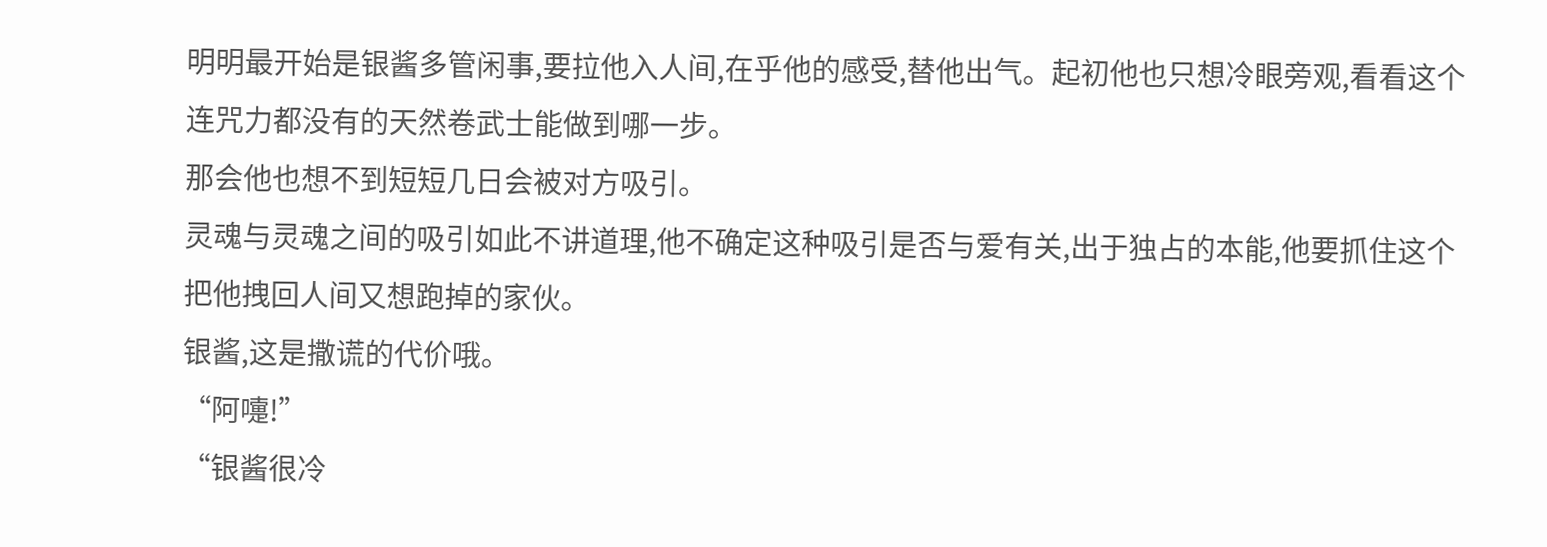明明最开始是银酱多管闲事,要拉他入人间,在乎他的感受,替他出气。起初他也只想冷眼旁观,看看这个连咒力都没有的天然卷武士能做到哪一步。
那会他也想不到短短几日会被对方吸引。
灵魂与灵魂之间的吸引如此不讲道理,他不确定这种吸引是否与爱有关,出于独占的本能,他要抓住这个把他拽回人间又想跑掉的家伙。
银酱,这是撒谎的代价哦。
“阿嚏!”
“银酱很冷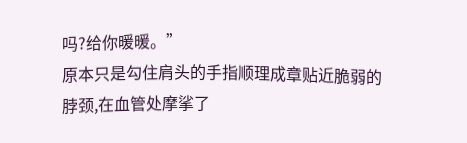吗?给你暖暖。”
原本只是勾住肩头的手指顺理成章贴近脆弱的脖颈,在血管处摩挲了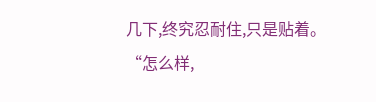几下,终究忍耐住,只是贴着。
“怎么样,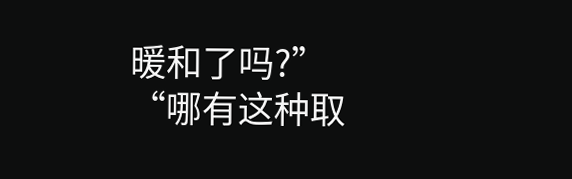暖和了吗?”
“哪有这种取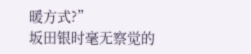暖方式?”
坂田银时毫无察觉的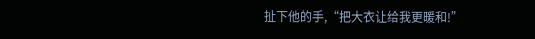扯下他的手,“把大衣让给我更暖和!”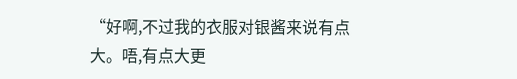“好啊,不过我的衣服对银酱来说有点大。唔,有点大更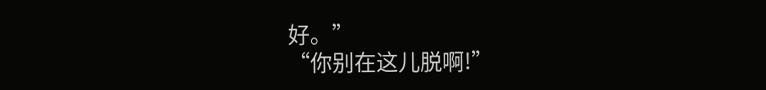好。”
“你别在这儿脱啊!”